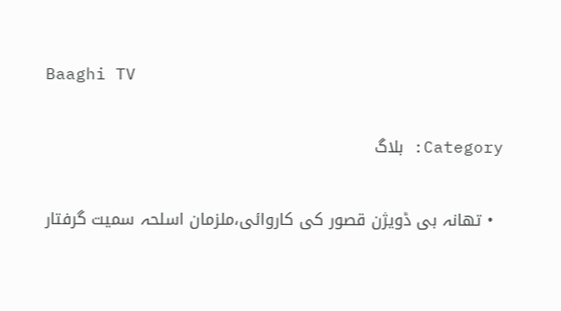Baaghi TV

Category: بلاگ

  • تھانہ بی ڈویژن قصور کی کاروائی،ملزمان اسلحہ سمیت گرفتار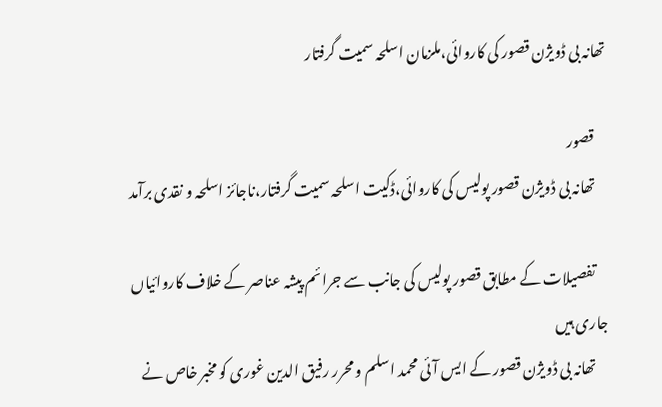تھانہ بی ڈویژن قصور کی کاروائی،ملزمان اسلحہ سمیت گرفتار

    قصور
    تھانہ بی ڈویژن قصور پولیس کی کاروائی،ڈکیت اسلحہ سمیت گرفتار،ناجائز اسلحہ و نقدی برآمد

    تفصیلات کے مطابق قصور پولیس کی جانب سے جرائم پیشہ عناصر کے خلاف کاروائیاں جاری ہیں
    تھانہ بی ڈویژن قصور کے ایس آئی محمد اسلم و محرر رفیق الدین غوری کو مخبر خاص نے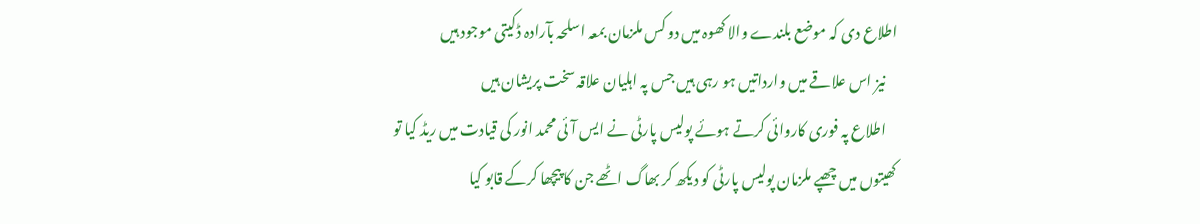اطلاع دی کہ موضع بلندے والا کھوہ میں دو کس ملزمان بمعہ اسلحہ بآرادہ ڈکیتی موجود ہیں
    نیز اس علاقے میں وارداتیں ہو رہی ہیں جس پہ اہلیان علاقہ سخت پریشان ہیں
    اطلاع پہ فوری کاروائی کرتے ہوئے پولیس پارٹی نے ایس آئی محمد انور کی قیادت میں ریڈ کیا تو کھیتوں میں چھپے ملزمان پولیس پارٹی کو دیکھ کر بھاگ اٹھے جن کا پیچھا کرکے قابو کیا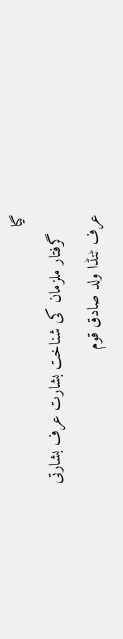گیا
    گرفتار ملزمان کی شناخت بشارت عرف بشارتی عرف ٹنڈا ولد صادق قوم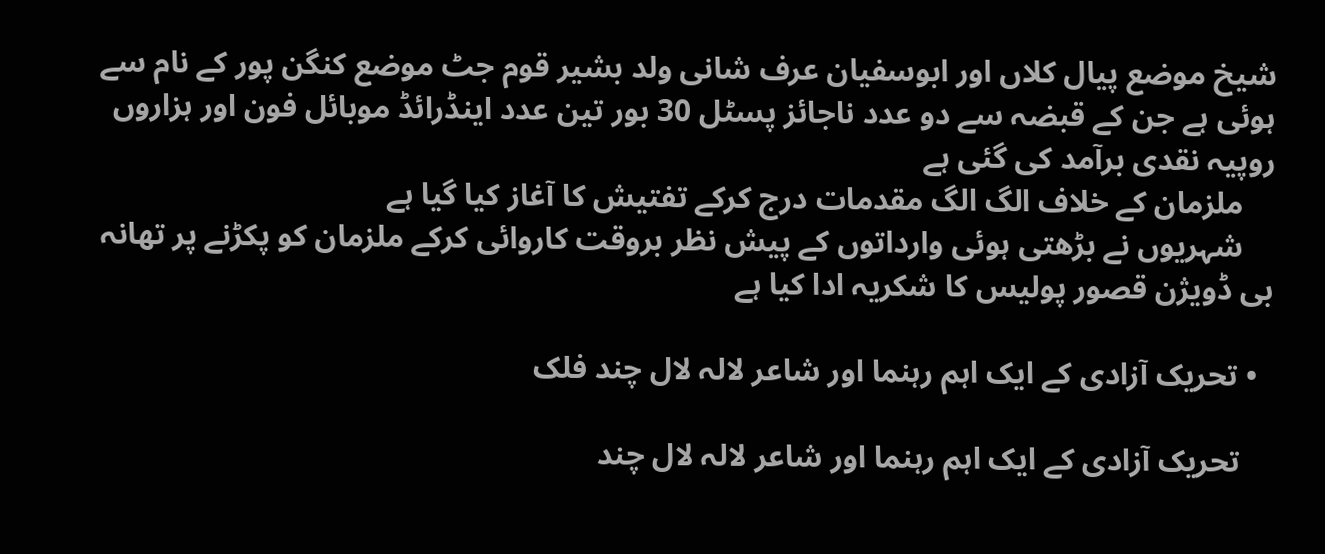شیخ موضع پیال کلاں اور ابوسفیان عرف شانی ولد بشیر قوم جٹ موضع کنگن پور کے نام سے ہوئی ہے جن کے قبضہ سے دو عدد ناجائز پسٹل 30 بور تین عدد اینڈرائڈ موبائل فون اور ہزاروں روپیہ نقدی برآمد کی گئی ہے
    ملزمان کے خلاف الگ الگ مقدمات درج کرکے تفتیش کا آغاز کیا گیا ہے
    شہریوں نے بڑھتی ہوئی وارداتوں کے پیش نظر بروقت کاروائی کرکے ملزمان کو پکڑنے پر تھانہ بی ڈویژن قصور پولیس کا شکریہ ادا کیا ہے

  • تحریک آزادی کے ایک اہم رہنما اور شاعر لالہ لال چند فلک

    تحریک آزادی کے ایک اہم رہنما اور شاعر لالہ لال چند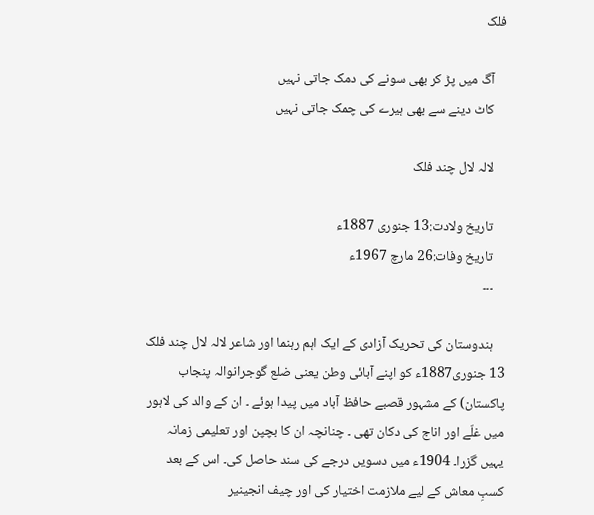فلک

    آگ میں پڑ کر بھی سونے کی دمک جاتی نہیں
    کاٹ دینے سے بھی ہیرے کی چمک جاتی نہیں

    لالہ لال چند فلک

    تاریخ ولادت:13 جنوری 1887ء
    تاریخ وفات:26 مارچ 1967ء
    ۔۔۔

    ہندوستان کی تحریک آزادی کے ایک اہم رہنما اور شاعر لالہ لال چند فلک 13 جنوری1887ء کو اپنے آبائی وطن یعنی ضلع گوجرانوالہ پنجاب پاکستان) کے مشہور قصبے حافظ آباد میں پیدا ہوئے ۔ ان کے والد کی لاہور میں غلّے اور اناج کی دکان تھی ۔ چنانچہ ان کا بچپن اور تعلیمی زمانہ یہیں گزرا۔ 1904ء میں دسویں درجے کی سند حاصل کی۔ اس کے بعد کسبِ معاش کے لیے ملازمت اختیار کی اور چیف انجینیر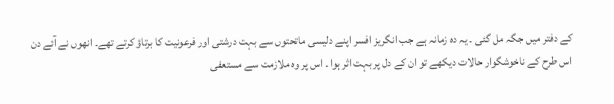کے دفتر میں جگہ مل گئی ۔ یہ دہ زمانہ ہے جب انگریز افسر اپنے دلیسی ماتحتوں سے بہت درشتی اور فرعونیت کا برتاؤ کرتے تھے۔ انھوں نے آئے دن اس طرح کے ناخوشگوار حالات دیکھے تو ان کے دل پر بہت اثر ہوا ۔ اس پر وہ ملازمت سے مستعفی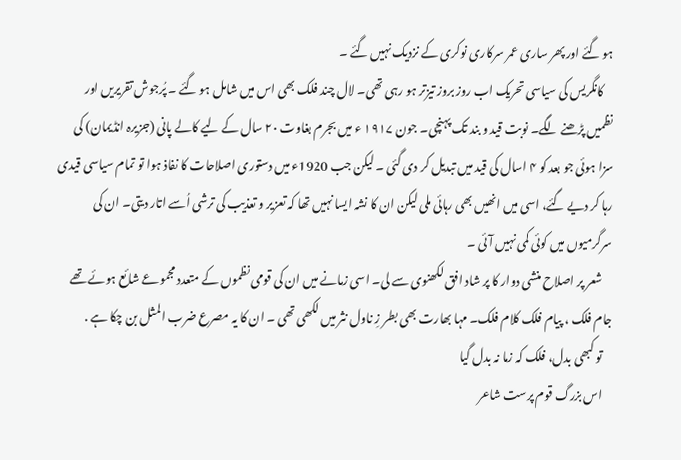ہو گئے اور پھر ساری عمر سرکاری نوکری کے نزدیک نہیں گئے ۔
    کانگریس کی سیاسی تحریک اب روز بروز تیزتر ہو رہی تھی۔ لال چند فلک بھی اس میں شامل ہو گئے ۔ پُرجوش تقریریں اور نظمیں پڑھنے لگے۔ نوبت قید و بند تک پہنچی۔ جون ۱۹۱۷ ء میں بجرم بغاوت ۲۰ سال کے لیے کالے پانی (جزیرہ انڈیمان) کی سزا ہوئی جو بعد کو ۴ اسال کی قید میں تبدیل کر دی گئی ۔ لیکن جب 1920ء میں دستوری اصلاحات کا نفاذ ہوا تو تمام سیاسی قیدی رہا کر دیے گئے، اسی میں انھیں بھی رہائی ملی لیکن ان کا نشہ ایسا نہیں تھا کہ تعزیر و تعذیب کی ترشی اُسے اتار دیتی۔ ان کی سرگرمیوں میں کوئی کمی نہیں آئی ۔
    شعر پر اصلاح منشی دوار کا پر شاد افق لکھنوی سے لی۔ اسی زمانے میں ان کی قومی نظموں کے متعدد مجموعے شائع ہوئے تھے جام فلک ، پیام فلک کلام فلک۔ مہا بھارت بھی بطر زِ ناول نثر میں لکھی تھی ۔ ان کا یہ مصرع ضرب المثل بن چکا ہے .
    تو کبھی بدل، فلک کہ زما نہ بدل گیا
    اس بزرگ قوم پرست شاعر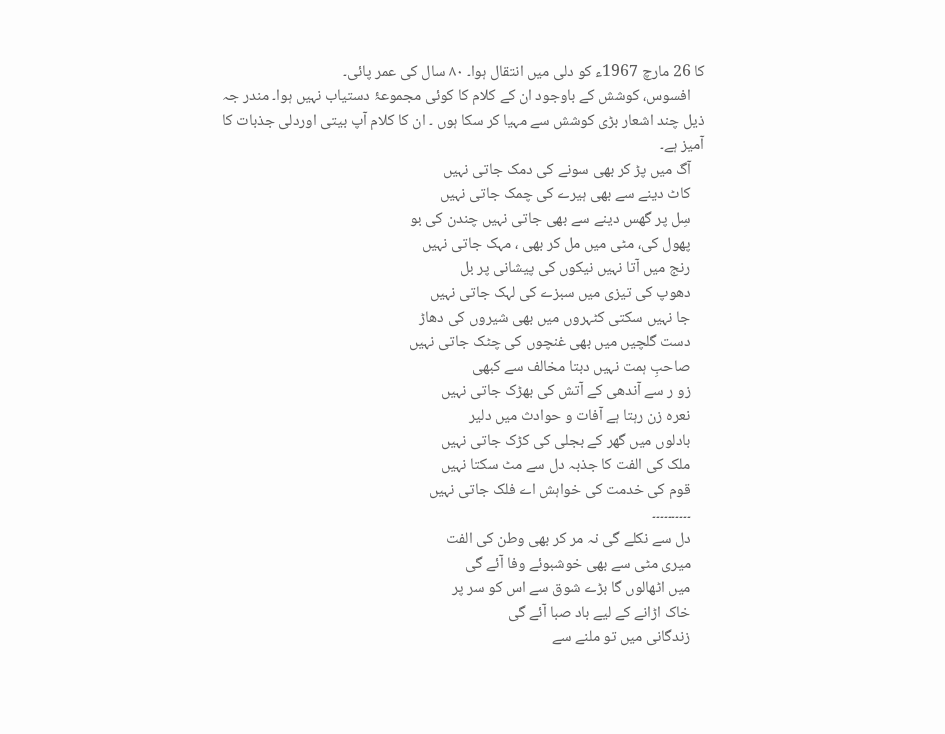کا 26 مارچ 1967ء کو دلی میں انتقال ہوا۔ ۸۰ سال کی عمر پائی۔
    افسوس، کوشش کے باوجود ان کے کلام کا کوئی مجموعۂ دستیاب نہیں ہوا۔ مندر جہ ذیل چند اشعار بڑی کوشش سے مہیا کر سکا ہوں ۔ ان کا کلام آپ بیتی اوردلی جذبات کا آمیز ہے۔
    آگ میں پڑ کر بھی سونے کی دمک جاتی نہیں
    کاٹ دینے سے بھی ہیرے کی چمک جاتی نہیں
    سِل پر گھس دینے سے بھی جاتی نہیں چندن کی بو
    پھول کی، مٹی میں مل کر بھی ، مہک جاتی نہیں
    رنج میں آتا نہیں نیکوں کی پیشانی پر بل
    دھوپ کی تیزی میں سبزے کی لہک جاتی نہیں
    جا نہیں سکتی کٹہروں میں بھی شیروں کی دھاڑ
    دست گلچیں میں بھی غنچوں کی چٹک جاتی نہیں
    صاحبِ ہمت نہیں دبتا مخالف سے کبھی
    زو ر سے آندھی کے آتش کی بھڑک جاتی نہیں
    نعرہ زن رہتا ہے آفات و حوادث میں دلیر
    بادلوں میں گھر کے بجلی کی کڑک جاتی نہیں
    ملک کی الفت کا جذبہ دل سے مٹ سکتا نہیں
    قوم کی خدمت کی خواہش اے فلک جاتی نہیں
    ۔۔۔۔۔۔۔۔۔۔
    دل سے نکلے گی نہ مر کر بھی وطن کی الفت
    میری مٹی سے بھی خوشبوئے وفا آئے گی
    میں اٹھالوں گا بڑے شوق سے اس کو سر پر
    خاک اڑانے کے لیے باد صبا آئے گی
    زندگانی میں تو ملنے سے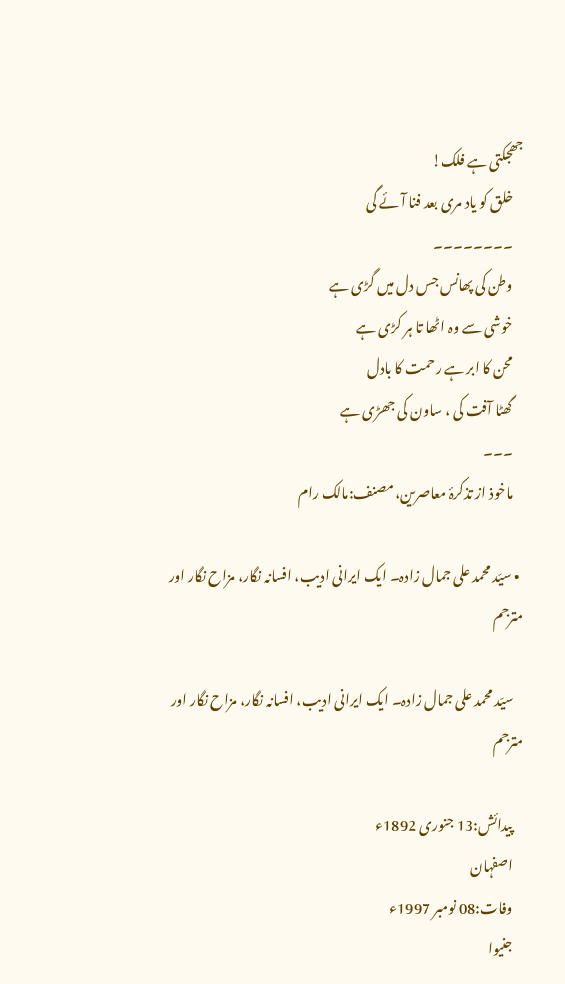جھجکتی ہے فلک!
    خلق کو یاد مری بعد فنا آئے گی
    ۔۔۔۔۔۔۔۔
    وطن کی پھانس جس دل میں گڑی ہے
    خوشی سے وہ اٹھا تا ہر کڑی ہے
    محن کا ابر ہے رحمت کا بادل
    گھٹا آفت کی ، ساون کی جھڑی ہے
    ۔۔۔
    ماخوذ از تذکرۂ معاصرین، مصنف:مالک رام

  • سیّد محمد علی جمال زادہ۔ ایک ایرانی ادیب، افسانہ نگار، مزاح نگار اور مترجم

    سیّد محمد علی جمال زادہ۔ ایک ایرانی ادیب، افسانہ نگار، مزاح نگار اور مترجم

    پیدائش:13 جنوری 1892ء
    اصفہان
    وفات:08 نومبر 1997ء
    جنیوا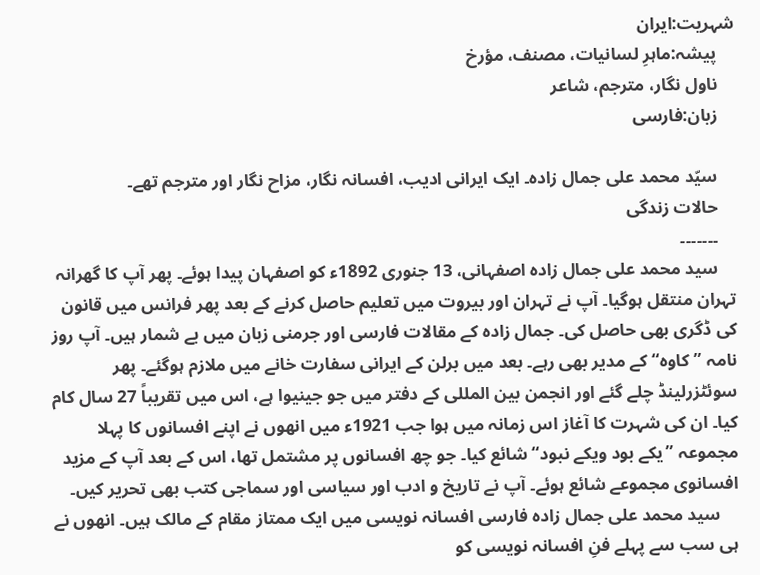شہریت:ایران
    پیشہ:ماہرِ لسانیات، مصنف، مؤرخ
    ناول نگار، مترجم، شاعر
    زبان:فارسی

    سیّد محمد علی جمال زادہ۔ ایک ایرانی ادیب، افسانہ نگار، مزاح نگار اور مترجم تھے۔
    حالات زندگی
    ۔۔۔۔۔۔۔
    سید محمد علی جمال زادہ اصفہانی، 13 جنوری 1892ء کو اصفہان پیدا ہوئے۔ پھر آپ کا گھرانہ تہران منتقل ہوگیا۔ آپ نے تہران اور بیروت میں تعلیم حاصل کرنے کے بعد پھر فرانس میں قانون کی ڈگری بھی حاصل کی۔ جمال زادہ کے مقالات فارسی اور جرمنی زبان میں بے شمار ہیں۔ آپ روز نامہ ”کاوہ“ کے مدیر بھی رہے۔ بعد میں برلن کے ایرانی سفارت خانے میں ملازم ہوگئے۔ پھر سوئٹزرلینڈ چلے گئے اور انجمن بین المللی کے دفتر میں جو جینیوا ہے، اس میں تقریباً 27 سال کام کیا۔ ان کی شہرت کا آغاز اس زمانہ میں ہوا جب 1921ء میں انھوں نے اپنے افسانوں کا پہلا مجموعہ ”یکے بود ویکے نبود“ شائع کیا۔ جو چھ افسانوں پر مشتمل تھا، اس کے بعد آپ کے مزید افسانوی مجموعے شائع ہوئے۔ آپ نے تاریخ و ادب اور سیاسی اور سماجی کتب بھی تحریر کیں۔
    سید محمد علی جمال زادہ فارسی افسانہ نویسی میں ایک ممتاز مقام کے مالک ہیں۔ انھوں نے ہی سب سے پہلے فنِ افسانہ نویسی کو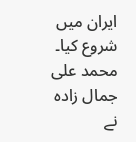ایران میں شروع کیا۔ محمد علی جمال زادہ نے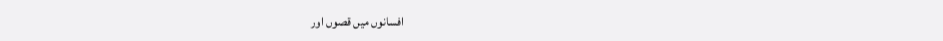افسانوں میں قصوں اور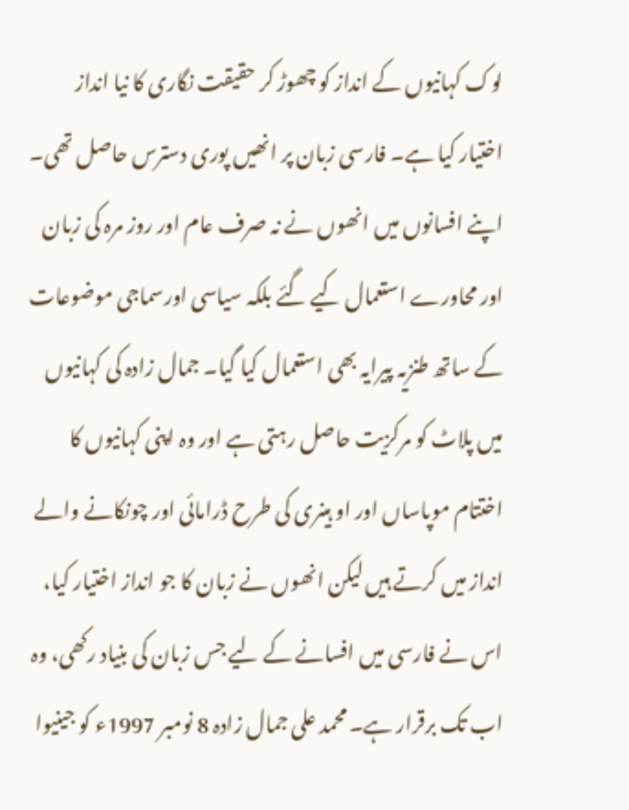لوک کہانیوں کے انداز کو چھوڑ کر حقیقت نگاری کا نیا انداز اختیار کیا ہے۔ فارسی زبان پر انھیں پوری دسترس حاصل تھی۔ اپنے افسانوں میں انھوں نے نہ صرف عام اور روز مرہ کی زبان اور محاورے استعمال کیے گئے بلکہ سیاسی اورسماجی موضوعات کے ساتھ طنزیہ پیرایہ بھی استعمال کیا گیا۔ جمال زادہ کی کہانیوں میں پلاٹ کو مرکزیت حاصل رہتی ہے اور وہ اپنی کہانیوں کا اختتام موپاساں اور او ہینری کی طرح ڈرامائی اور چونکانے والے انداز میں کرتے ہیں لیکن انھوں نے زبان کا جو انداز اختیار کیا، اس نے فارسی میں افسانے کے لیے جس زبان کی بنیاد رکھی، وہ اب تک برقرار ہے۔ محمد علی جمال زادہ 8 نومبر 1997ء کو جینیوا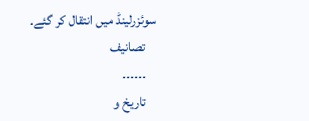سوئزرلینڈ میں انتقال کر گئے۔
    تصانیف
    ۔۔۔۔۔۔
    تاریخ و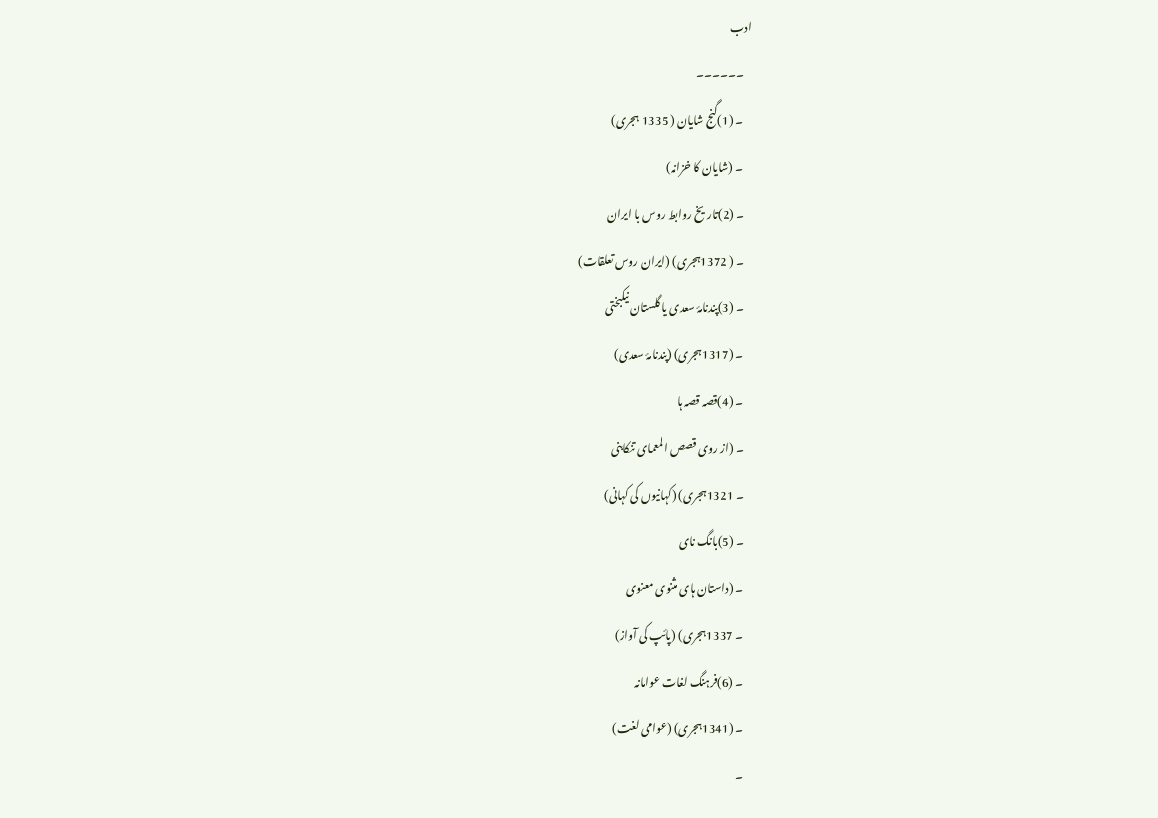ادب
    ۔۔۔۔۔۔
    ۔ (1)گنج شایان ( 1335 ہجری)
    ۔ (شایان کا خزانہ)
    ۔ (2)تاریخ روابط روس با ایران
    ۔ ( 1372ہجری) (ایران روس تعلقات)
    ۔ (3)پندنامۂ سعدی یا گلستان نیکبختی
    ۔ (1317ہجری) (پندنامۂ سعدی)
    ۔ (4)قصہ قصہ ہا
    ۔ (از روی قصص المعمای تنکابنی
    ۔ 1321ہجری) (کہانیوں کی کہانی)
    ۔ (5)بانگ نای
    ۔ (داستان ہای مثنوی معنوی
    ۔ 1337ہجری) (پائپ کی آواز)
    ۔ (6)فرہنگ لغات عوامانہ
    ۔ (1341ہجری) (عوامی لغت)
    ۔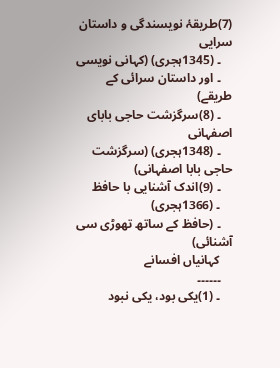(7)طریقۂ نویسندگی و داستان سرایی
    ۔ (1345ہجری) (کہانی نویسی
    ۔ اور داستان سرائی کے طریقے)
    ۔ (8)سرگزشت حاجی بابای اصفہانی
    ۔ (1348ہجری) (سرگزشت حاجی بابا اصفہانی)
    ۔ (9)اندک آشنایی با حافظ
    ۔ (1366ہجری)
    ۔ (حافظ کے ساتھ تھوڑی سی آشنائی)
    کہانیاں افسانے
    ۔۔۔۔۔۔
    ۔ (1)یکی بود، یکی نبود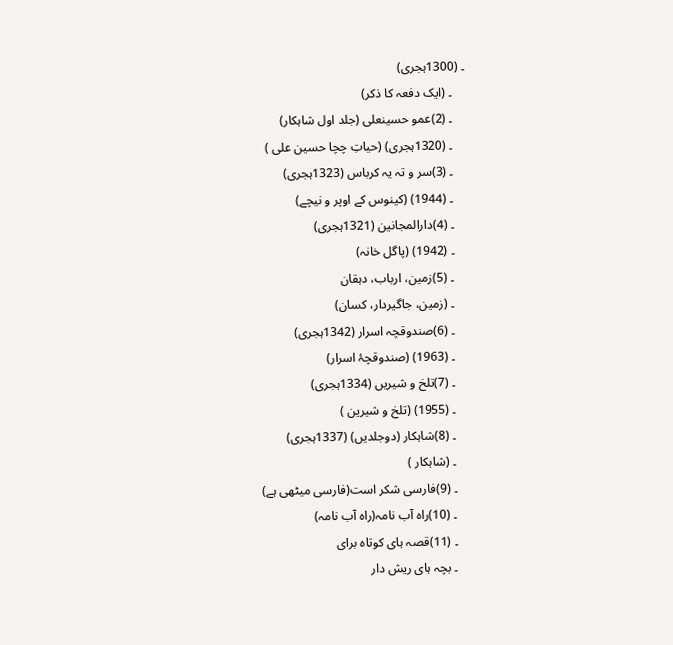۔ (1300ہجری)
    ۔ (ایک دفعہ کا ذکر)
    ۔ (2)عمو حسینعلی (جلد اول شاہکار)
    ۔ (1320ہجری) (حیاتِ چچا حسین علی )
    ۔ (3)سر و تہ یہ کرباس (1323ہجری)
    ۔ (1944) (کینوس کے اوپر و نیچے)
    ۔ (4)دارالمجانین (1321ہجری)
    ۔ (1942) (پاگل خانہ)
    ۔ (5)زمین، ارباب، دہقان
    ۔ (زمین، جاگیردار، کسان)
    ۔ (6)صندوقچہ اسرار (1342ہجری)
    ۔ (1963) (صندوقچۂ اسرار)
    ۔ (7)تلخ و شیریں (1334ہجری)
    ۔ (1955) (تلخ و شیرین )
    ۔ (8)شاہکار (دوجلدیں) (1337ہجری)
    ۔ (شاہکار )
    ۔ (9)فارسی شکر است(فارسی میٹھی ہے)
    ۔ (10)راہ آب نامہ(راہ آب نامہ)
    ۔ (11)قصہ ہای کوتاہ برای
    ۔ بچہ ہای ریش دار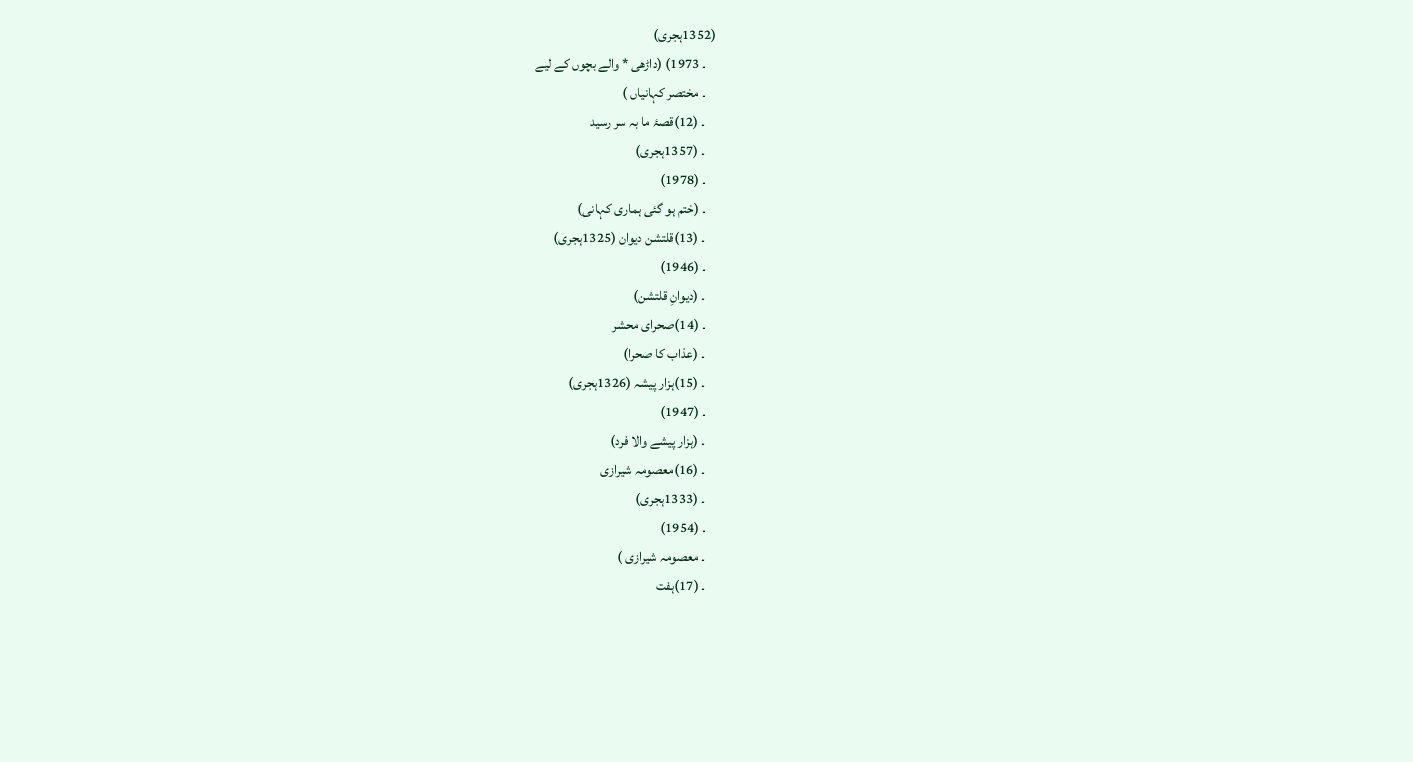(1352ہجری)
    ۔ 1973) (داڑھی * والے بچوں کے لیے
    ۔ مختصر کہانیاں )
    ۔ (12)قصۂ ما بہ سر رسید
    ۔ (1357ہجری)
    ۔ (1978)
    ۔ (ختم ہو گئی ہماری کہانی)
    ۔ (13)قلتشن دیوان (1325ہجری)
    ۔ (1946)
    ۔ (دیوانِ قلتشن)
    ۔ (14)صحرای محشر
    ۔ (عذاب کا صحرا)
    ۔ (15)ہزار پیشہ (1326ہجری)
    ۔ (1947)
    ۔ (ہزار پیشے والا فرد)
    ۔ (16)معصومہ شیرازی
    ۔ (1333ہجری)
    ۔ (1954)
    ۔ معصومہ شیرازی )
    ۔ (17)ہفت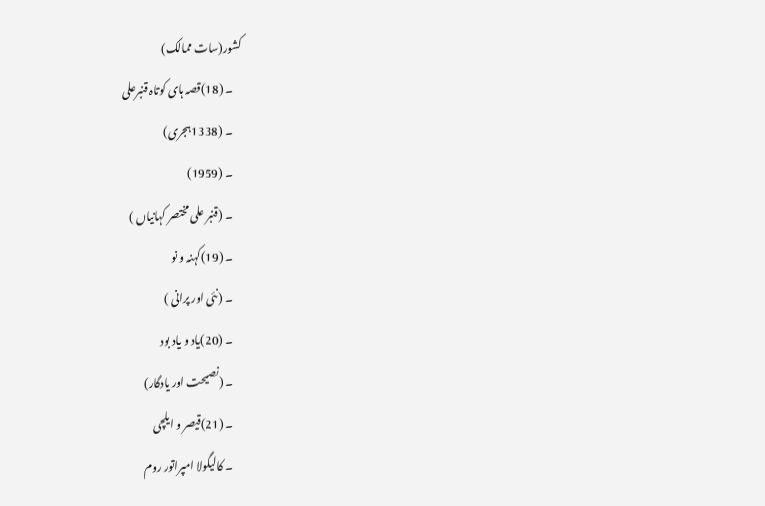کشور(سات ممالک)
    ۔ (18)قصہ ہای کوتاہ قنبرعلی
    ۔ (1338ہجری)
    ۔ (1959)
    ۔ (قنبر علی مختصر کہانیاں )
    ۔ (19)کہنہ و نو
    ۔ (نئی اور پرانی )
    ۔ (20)یاد و یاد بود
    ۔ (نصیحت اور یادگار)
    ۔ (21)قیصر و ایلچی
    ۔ کالیگولا امپراتور روم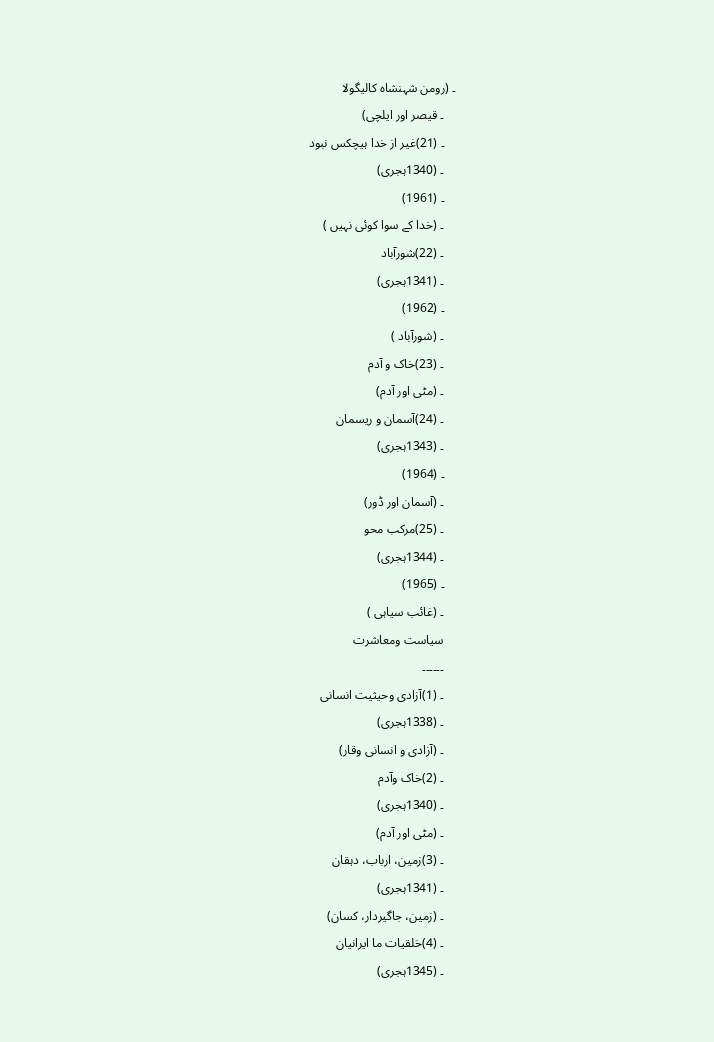۔ (رومن شہنشاہ کالیگولا
    ۔ قیصر اور ایلچی)
    ۔ (21)غیر از خدا ہیچکس نبود
    ۔ (1340ہجری)
    ۔ (1961)
    ۔ (خدا کے سوا کوئی نہیں )
    ۔ (22)شورآباد
    ۔ (1341ہجری)
    ۔ (1962)
    ۔ (شورآباد )
    ۔ (23)خاک و آدم
    ۔ (مٹی اور آدم)
    ۔ (24)آسمان و ریسمان
    ۔ (1343ہجری)
    ۔ (1964)
    ۔ (آسمان اور ڈور)
    ۔ (25)مرکب محو
    ۔ (1344ہجری)
    ۔ (1965)
    ۔ (غائب سیاہی )
    سیاست ومعاشرت
    ۔۔۔۔۔۔
    ۔ (1)آزادی وحیثیت انسانی
    ۔ (1338ہجری)
    ۔ (آزادی و انسانی وقار)
    ۔ (2)خاک وآدم
    ۔ (1340ہجری)
    ۔ (مٹی اور آدم)
    ۔ (3)زمین، ارباب، دہقان
    ۔ (1341ہجری)
    ۔ (زمین، جاگیردار، کسان)
    ۔ (4)خلقیات ما ایرانیان
    ۔ (1345ہجری)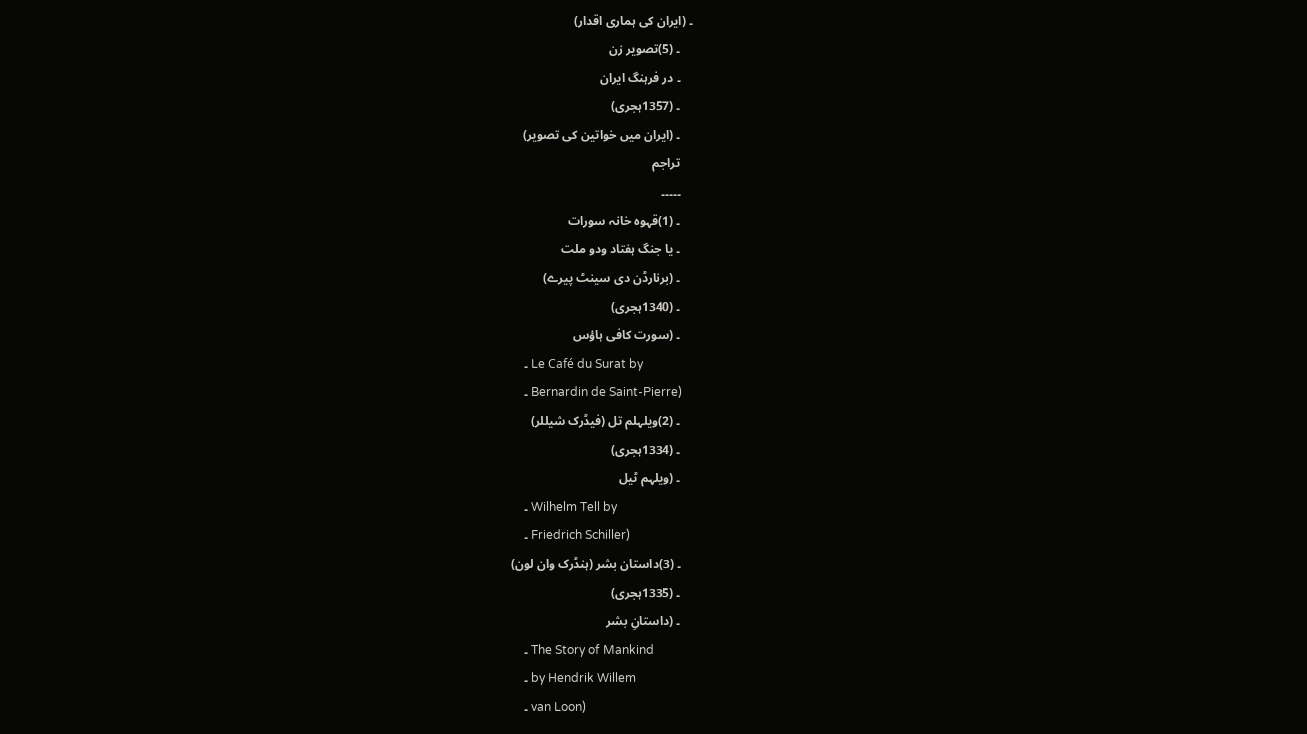۔ (ایران کی ہماری اقدار)
    ۔ (5)تصویر زن
    ۔ در فرہنگ ایران
    ۔ (1357ہجری)
    ۔ (ایران میں خواتین کی تصویر)
    تراجم
    ۔۔۔۔۔
    ۔ (1)قہوہ خانہ سورات
    ۔ یا جنگ ہفتاد ودو ملت
    ۔ (برنارڈن دی سینٹ پیرے)
    ۔ (1340ہجری)
    ۔ (سورت کافی ہاؤس
    ۔ Le Café du Surat by
    ۔ Bernardin de Saint-Pierre)
    ۔ (2)ویلہلم تل (فیڈرک شیللر)
    ۔ (1334ہجری)
    ۔ (ویلہم ٹیل
    ۔ Wilhelm Tell by
    ۔ Friedrich Schiller)
    ۔ (3)داستان بشر (ہنڈرک وان لون)
    ۔ (1335ہجری)
    ۔ (داستانِ بشر
    ۔ The Story of Mankind
    ۔ by Hendrik Willem
    ۔ van Loon)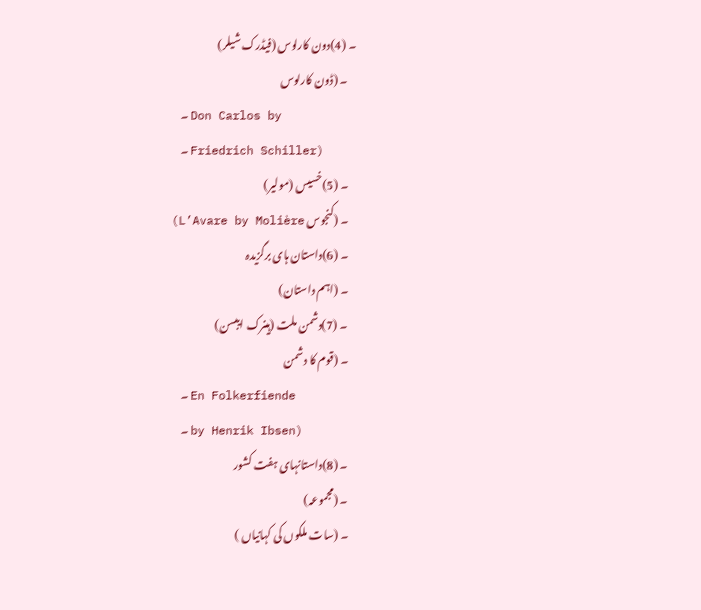۔ (4)دون کارلوس (فیڈرک شیلر)
    ۔ (ڈون کارلوس
    ۔ Don Carlos by
    ۔ Friedrich Schiller)
    ۔ (5)خسیس (مولیر)
    ۔ (کنجوس L’Avare by Molière)
    ۔ (6)داستان ہای برگزیدہ
    ۔ (اہم داستان)
    ۔ (7)دشمن ملت (ہینرک ایبسن)
    ۔ (قوم کا دشمن
    ۔ En Folkerfiende
    ۔ by Henrik Ibsen)
    ۔ (8)داستانہای ہفت کشور
    ۔ (مجموعہ)
    ۔ (سات ملکوں کی کہانیاں )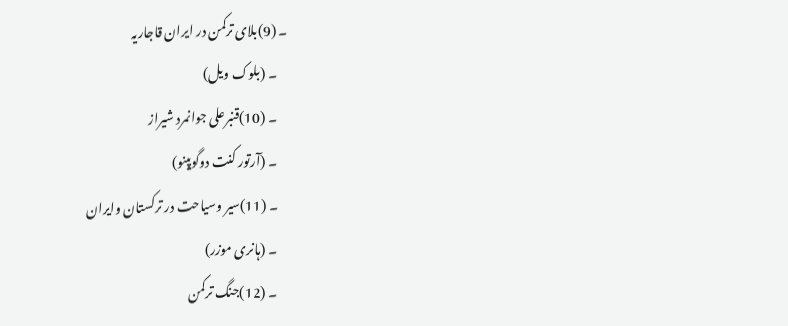۔ (9)بلای ترکمن در ایران قاجاریہ
    ۔ (بلوک ویل)
    ۔ (10)قنبرعلی جوانمرد شیراز
    ۔ (آرتور کنت دوگوپینو)
    ۔ (11)سیر وسیاحت در ترکستان وایران
    ۔ (ہانری موزر)
    ۔ (12)جنگ ترکمن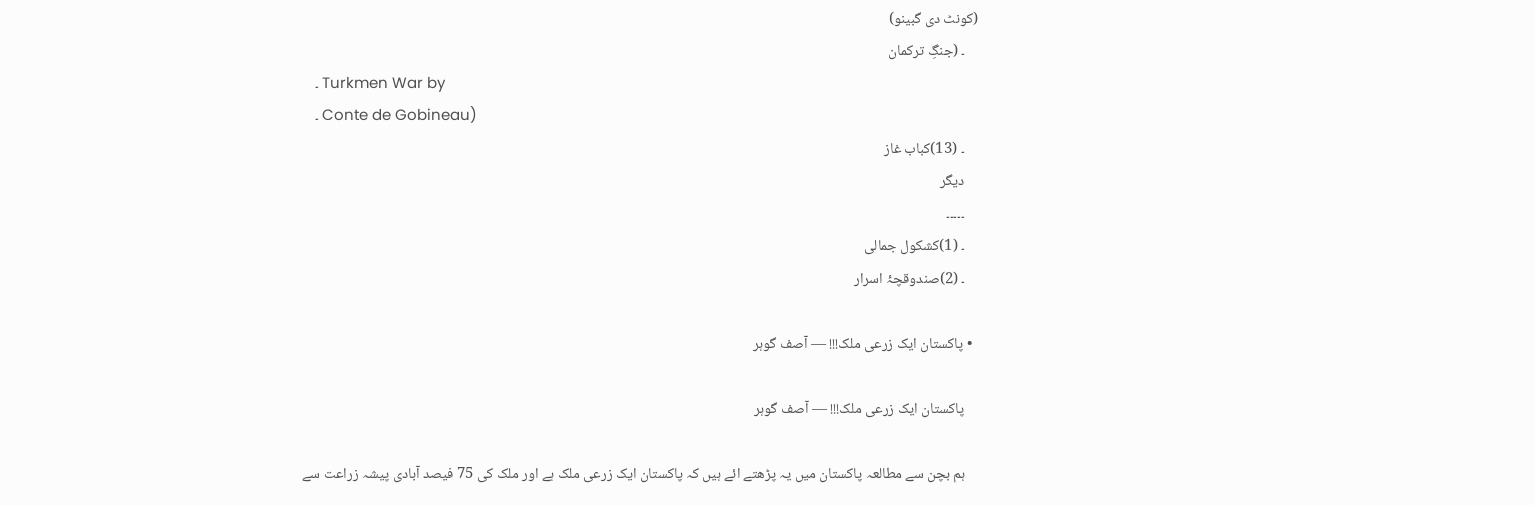(کونٹ دی گبینو)
    ۔ (جنگِ ترکمان
    ۔ Turkmen War by
    ۔ Conte de Gobineau)
    ۔ (13)کباب غاز
    دیگر
    ۔۔۔۔۔
    ۔ (1)کشکول جمالی
    ۔ (2)صندوقچۂ اسرار

  • پاکستان ایک زرعی ملک!!! — آصف گوہر

    پاکستان ایک زرعی ملک!!! — آصف گوہر

    ہم بچن سے مطالعہ پاکستان میں یہ پڑھتے ائے ہیں کہ پاکستان ایک زرعی ملک ہے اور ملک کی 75 فیصد آبادی پیشہ زراعت سے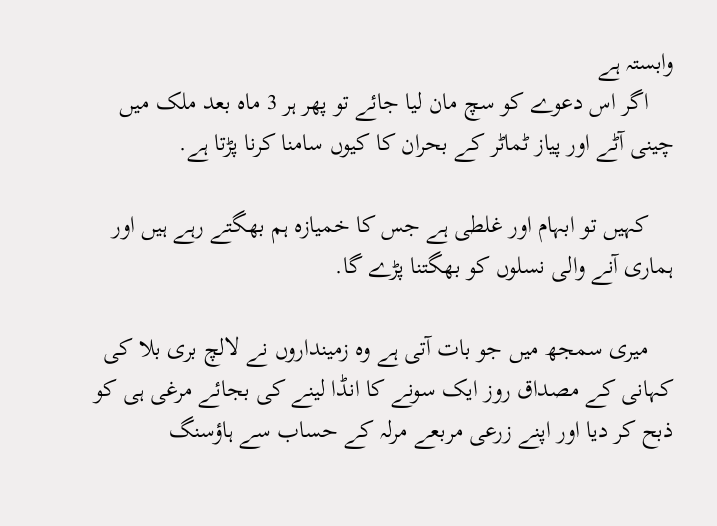وابستہ ہے
    اگر اس دعوے کو سچ مان لیا جائے تو پھر ہر 3 ماہ بعد ملک میں چینی آٹے اور پیاز ٹماٹر کے بحران کا کیوں سامنا کرنا پڑتا ہے.

    کہیں تو ابہام اور غلطی ہے جس کا خمیازہ ہم بھگتے رہے ہیں اور ہماری آنے والی نسلوں کو بھگتنا پڑے گا.

    میری سمجھ میں جو بات آتی ہے وہ زمینداروں نے لالچ بری بلا کی کہانی کے مصداق روز ایک سونے کا انڈا لینے کی بجائے مرغی ہی کو ذبح کر دیا اور اپنے زرعی مربعے مرلہ کے حساب سے ہاؤسنگ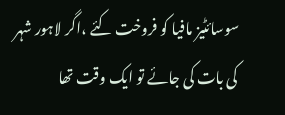سوسائٹیز مافیا کو فروخت کئے ،اگر لاہور شہر کی بات کی جائے تو ایک وقت تھا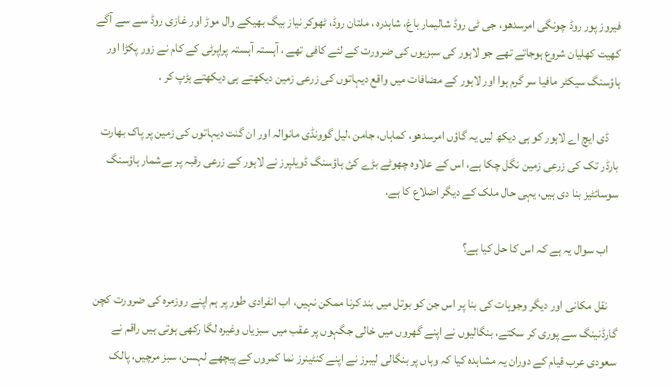فیروز پور روڈ چونگی امرسدھو، جی ٹی روڈ شالیمار باغ، شاہدرہ ، ملتان روڈ، ٹھوکر نیاز بیگ بھیکے وال موڑ اور غازی روڈ سے سے آگے کھیت کھلیان شروع ہوجاتے تھے جو لاہور کی سبزیوں کی ضرورت کے لئے کافی تھے ، آہستہ آہستہ پراپرٹی کے کام نے زور پکڑا اور ہاؤسنگ سیکٹر مافیا سر گرم ہوا اور لاہور کے مضافات میں واقع دیہاتوں کی زرعی زمین دیکھتے ہی دیکھتے ہڑپ کر .

    ڈی ایچ اے لاہور کو ہی دیکھ لیں یہ گاؤں امرسدھو، کماہاں، جامن ،لیل گوونڈی مانوالہ اور ان گنت دیہاتوں کی زمین پر پاک بھارت بارڈر تک کی زرعی زمین نگل چکا ہے، اس کے علاوہ چھوٹے بڑے کئ ہاؤسنگ ڈویلپرز نے لاہور کے زرعی رقبہ پر بےشمار ہاؤسنگ سوسائٹیز بنا دی ہیں، یہی حال ملک کے دیگر اضلاع کا ہے.

    اب سوال یہ ہے کہ اس کا حل کیا ہے؟

    نقل مکانی اور دیگر وجوہات کی بنا پر اس جن کو بوتل میں بند کرنا ممکن نہیں، اب انفرادی طور پر ہم اپنے روزمرہ کی ضرورت کچن گارڈنینگ سے پوری کر سکتے، بنگالیوں نے اپنے گھروں میں خالی جگہوں پر عقب میں سبزیاں وغیرہ لگا رکھی ہوتی ہیں راقم نے سعودی عرب قیام کے دوران یہ مشاہدہ کیا کہ وہاں پر بنگالی لیبرز نے اپنے کنٹینرز نما کمروں کے پیچھے لہسن، سبز مرچیں، پالک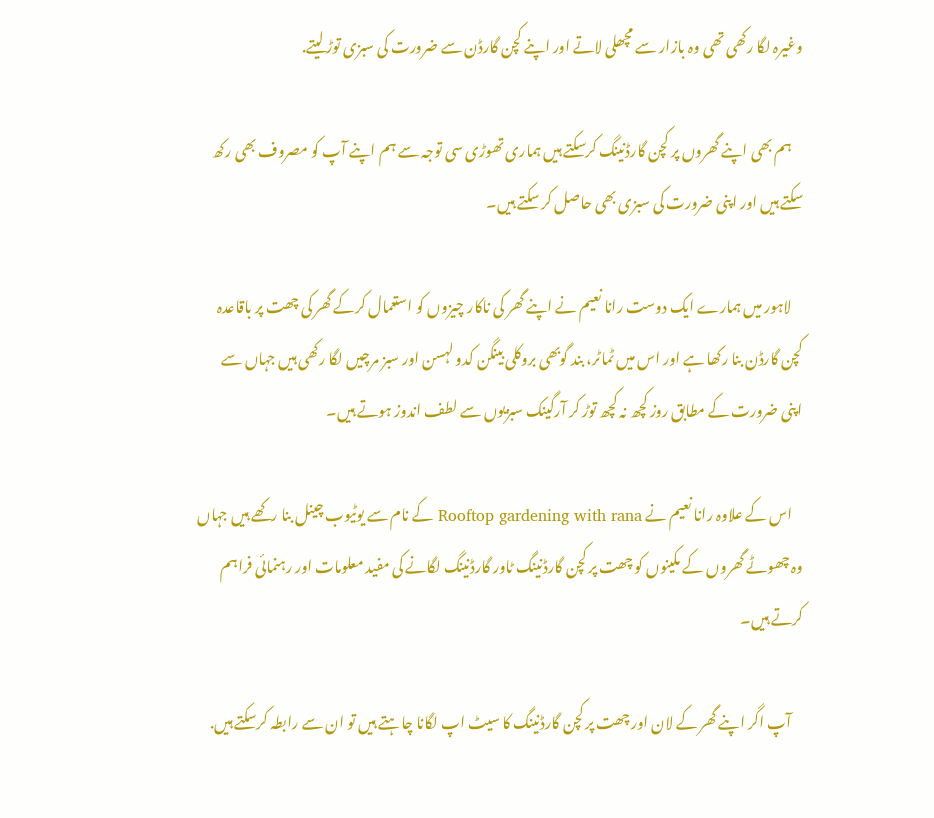وغیرہ لگا رکھی تھی وہ بازار سے مچھلی لاتے اور اپنے کچن گارڈن سے ضرورت کی سبزی توڑ لیتے.

    ہم بھی اپنے گھروں پر کچن گارڈنینگ کرسکتے ہیں ہماری تھوڑی سی توجہ سے ہم اپنے آپ کو مصروف بھی رکھ سکتے ہیں اور اپنی ضرورت کی سبزی بھی حاصل کر سکتے ہیں۔

    لاہور میں ہمارے ایک دوست رانا نعیم نے اپنے گھر کی ناکار چیزوں کو استعمال کرکے گھر کی چھت پر باقاعدہ کچن گارڈن بنا رکھا ہے اور اس میں ٹماٹر، بند گوبھی بروکلی بینگن کدو لہسن اور سبز مرچیں لگا رکھی ہیں جہاں سے اپنی ضرورت کے مطابق روز کچھ نہ کچھ توڑ کر آرگینک سبزیوں سے لطف اندوز ہوتے ہیں۔

    اس کے علاوہ رانا نعیم نے Rooftop gardening with rana کے نام سے یوٹیوب چینل بنا رکھے ہیں جہاں وہ چھوٹے گھروں کے مکینوں کو چھت پر کچن گارڈنینگ ٹاور گارڈنینگ لگانے کی مفید معلومات اور رہنمائی فراہم کرتے ہیں۔

    آپ اگر اپنے گھر کے لان اور چھت پر کچن گارڈنینگ کا سیٹ اپ لگانا چاہتے ہیں تو ان سے رابطہ کرسکتے ہیں.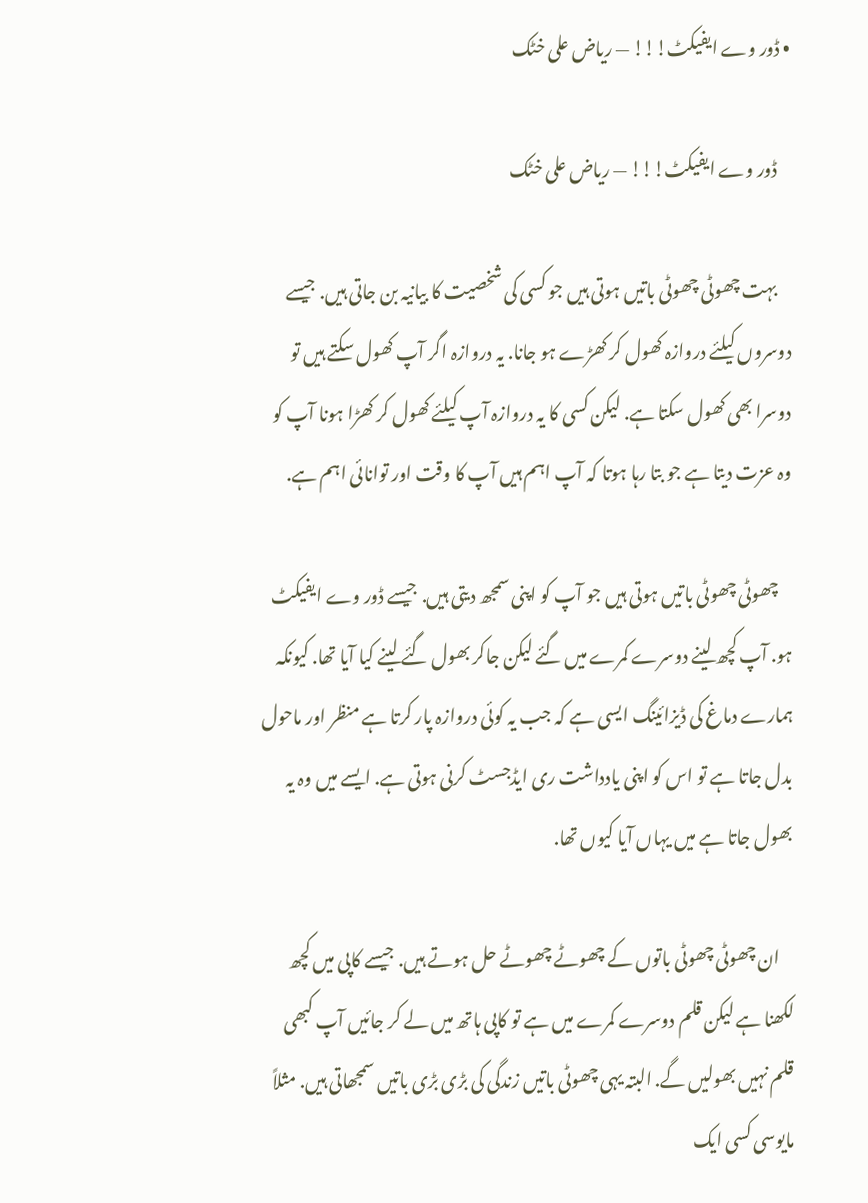• ڈور وے ایفیکٹ!!! — ریاض علی خٹک

    ڈور وے ایفیکٹ!!! — ریاض علی خٹک

    بہت چھوٹی چھوٹی باتیں ہوتی ہیں جو کسی کی شخصیت کا بیانیہ بن جاتی ہیں. جیسے دوسروں کیلئے دروازہ کھول کر کھڑے ہو جانا. یہ دروازہ اگر آپ کھول سکتے ہیں تو دوسرا بھی کھول سکتا ہے. لیکن کسی کا یہ دروازہ آپ کیلئے کھول کر کھڑا ہونا آپ کو وہ عزت دیتا ہے جو بتا رہا ہوتا کہ آپ اہم ہیں آپ کا وقت اور توانائی اہم ہے.

    چھوٹی چھوٹی باتیں ہوتی ہیں جو آپ کو اپنی سمجھ دیتی ہیں. جیسے ڈور وے ایفیکٹ ہو. آپ کچھ لینے دوسرے کمرے میں گئے لیکن جاکر بھول گئے لینے کیا آیا تھا. کیونکہ ہمارے دماغ کی ڈیزائینگ ایسی ہے کہ جب یہ کوئی دروازہ پار کرتا ہے منظر اور ماحول بدل جاتا ہے تو اس کو اپنی یادداشت ری ایڈجسٹ کرنی ہوتی ہے. ایسے میں وہ یہ بھول جاتا ہے میں یہاں آیا کیوں تھا.

    ان چھوٹی چھوٹی باتوں کے چھوٹے چھوٹے حل ہوتے ہیں. جیسے کاپی میں کچھ لکھنا ہے لیکن قلم دوسرے کمرے میں ہے تو کاپی ہاتھ میں لے کر جائیں آپ کبھی قلم نہیں بھولیں گے. البتہ یہی چھوٹی باتیں زندگی کی بڑی بڑی باتیں سمجھاتی ہیں. مثلاً مایوسی کسی ایک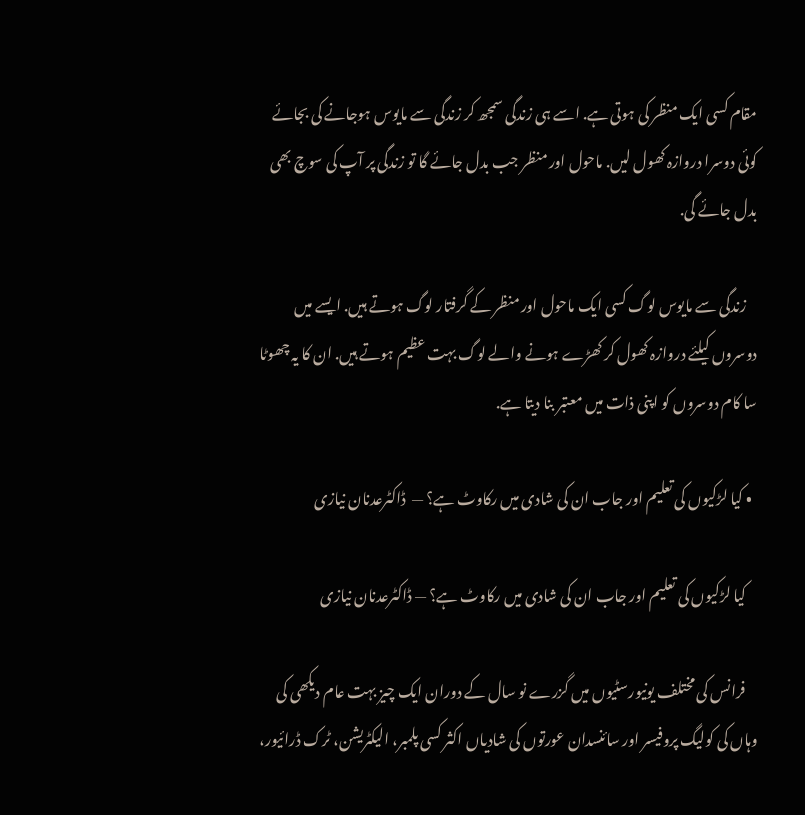مقام کسی ایک منظر کی ہوتی ہے. اسے ہی زندگی سمجھ کر زندگی سے مایوس ہوجانے کی بجائے کوئی دوسرا دروازہ کھول لیں. ماحول اور منظر جب بدل جائے گا تو زندگی پر آپ کی سوچ بھی بدل جائے گی.

    زندگی سے مایوس لوگ کسی ایک ماحول اور منظر کے گرفتار لوگ ہوتے ہیں. ایسے میں دوسروں کیلئے دروازہ کھول کر کھڑے ہونے والے لوگ بہت عظیم ہوتے ہیں. ان کا یہ چھوٹا سا کام دوسروں کو اپنی ذات میں معتبر بنا دیتا ہے.

  • کیا لڑکیوں کی تعلیم اور جاب ان کی شادی میں رکاوٹ ہے؟ —  ڈاکٹرعدنان نیازی

    کیا لڑکیوں کی تعلیم اور جاب ان کی شادی میں رکاوٹ ہے؟ — ڈاکٹرعدنان نیازی

    فرانس کی مختلف یونیورسٹیوں میں گزرے نو سال کے دوران ایک چیز بہت عام دیکھی کی وہاں کی کولیگ پروفیسر اور سائنسدان عورتوں کی شادیاں اکثر کسی پلمبر، الیکٹریشن، ٹرک ڈرائیور،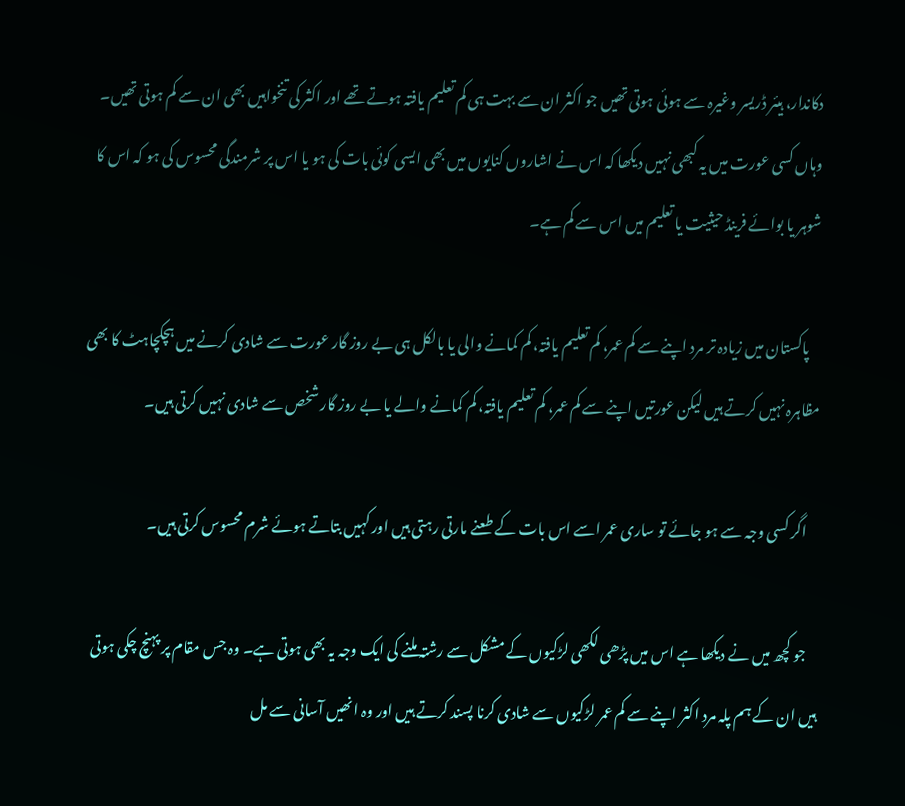دکاندار، ہیئر ڈریسر وغیرہ سے ہوئی ہوتی تھیں جو اکثر ان سے بہت ہی کم تعلیم یافتہ ہوتے تھے اور اکثر کی تنخواہیں بھی ان سے کم ہوتی تھیں۔ وہاں کسی عورت میں یہ کبھی نہیں دیکھا کہ اس نے اشاروں کنایوں میں بھی ایسی کوئی بات کی ہو یا اس پر شرمندگی محسوس کی ہو کہ اس کا شوہر یا بوائے فرینڈ حیثیت یا تعلیم میں اس سے کم ہے۔

    پاکستان میں زیادہ تر مرد اپنے سے کم عمر، کم تعلیم یافتہ، کم کمانے والی یا بالکل ہی بے روز گار عورت سے شادی کرنے میں ہچکچاہٹ کا بھی مظاہرہ نہیں کرتے ہیں لیکن عورتیں اپنے سے کم عمر، کم تعلیم یافتہ، کم کمانے والے یا بے روز گار شخص سے شادی نہیں کرتی ہیں۔

    اگر کسی وجہ سے ہو جائے تو ساری عمر اسے اس بات کے طعنے مارتی رہتی ہیں اور کہیں بتاتے ہوئے شرم محسوس کرتی ہیں۔

    جو کچھ میں نے دیکھا ہے اس میں پڑھی لکھی لڑکیوں کے مشکل سے رشتہ ملنے کی ایک وجہ یہ بھی ہوتی ہے۔ وہ جس مقام پر پہنچ چکی ہوتی ہیں ان کے ہم پلہ مرد اکثر اپنے سے کم عمر لڑکیوں سے شادی کرنا پسند کرتے ہیں اور وہ انھیں آسانی سے مل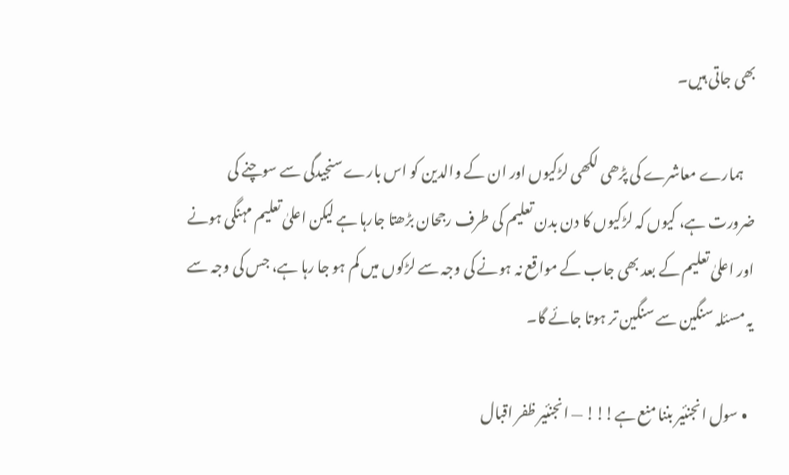بھی جاتی ہیں۔

    ہمارے معاشرے کی پڑھی لکھی لڑکیوں اور ان کے والدین کو اس بارے سنجیدگی سے سوچنے کی ضرورت ہے، کیوں کہ لڑکیوں کا دن بدن تعلیم کی طرف رجحان بڑھتا جارہا ہے لیکن اعلیٰ تعلیم مہنگی ہونے اور اعلیٰ تعلیم کے بعد بھی جاب کے مواقع نہ ہونے کی وجہ سے لڑکوں میں کم ہو جا رہا ہے، جس کی وجہ سے یہ مسئلہ سنگین سے سنگین تر ہوتا جائے گا۔

  • سول انجنئیر بننا منع ہے!!! — انجنئیر ظفر اقبال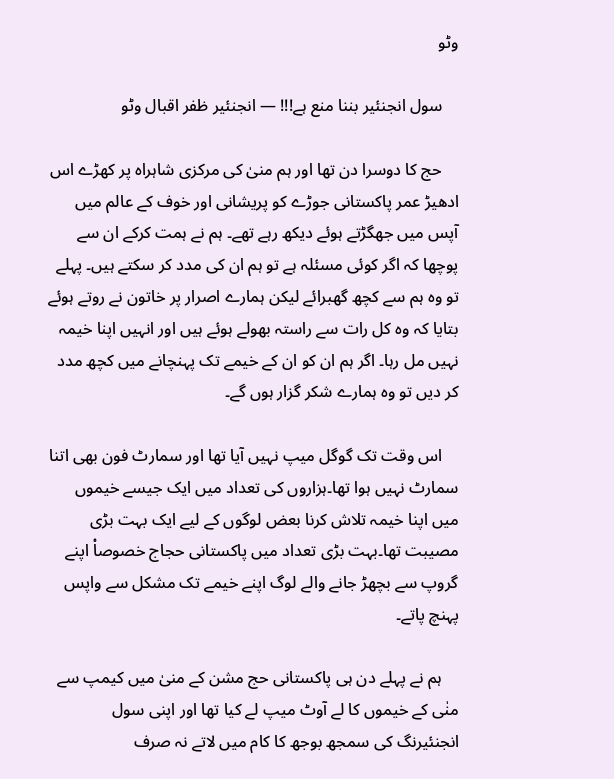وٹو

    سول انجنئیر بننا منع ہے!!! — انجنئیر ظفر اقبال وٹو

    حج کا دوسرا دن تھا اور ہم منیٰ کی مرکزی شاہراہ پر کھڑے اس ادھیڑ عمر پاکستانی جوڑے کو پریشانی اور خوف کے عالم میں آپس میں جھگڑتے ہوئے دیکھ رہے تھے۔ ہم نے ہمت کرکے ان سے پوچھا کہ اگر کوئی مسئلہ ہے تو ہم ان کی مدد کر سکتے ہیں۔ پہلے تو وہ ہم سے کچھ گھبرائے لیکن ہمارے اصرار پر خاتون نے روتے ہوئے بتایا کہ وہ کل رات سے راستہ بھولے ہوئے ہیں اور انہیں اپنا خیمہ نہیں مل رہا۔ اگر ہم ان کو ان کے خیمے تک پہنچانے میں کچھ مدد کر دیں تو وہ ہمارے شکر گزار ہوں گے۔

    اس وقت تک گوگل میپ نہیں آیا تھا اور سمارٹ فون بھی اتنا سمارٹ نہیں ہوا تھا۔ہزاروں کی تعداد میں ایک جیسے خیموں میں اپنا خیمہ تلاش کرنا بعض لوگوں کے لیے ایک بہت بڑی مصیبت تھا۔بہت بڑی تعداد میں پاکستانی حجاج خصوصاْ اپنے گروپ سے بچھڑ جانے والے لوگ اپنے خیمے تک مشکل سے واپس پہنچ پاتے۔

    ہم نے پہلے دن ہی پاکستانی حج مشن کے منیٰ میں کیمپ سے منٰی کے خیموں کا لے آوٹ میپ لے کیا تھا اور اپنی سول انجنئیرنگ کی سمجھ بوجھ کا کام میں لاتے نہ صرف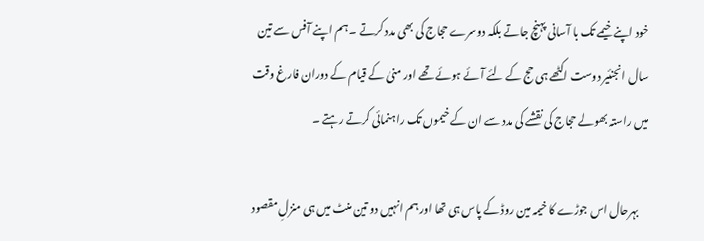خود اپنے خیمے تک با آسانی پہنچ جاتے بلکہ دوسرے حجاج کی بھی مدد کرتے ۔ ہم اپنے آفس سے تین سال انجنئیر دوست اکٹھے ہی حج کے لئے آئے ہوئے تھے اور منیٰ کے قیام کے دوران فارغ وقت میں راستہ بھولے حجاج کی نقشے کی مدد سے ان کے خیموں تک راہنمائی کرتے رہتے ۔

    بہرحال اس جوڑے کا خیمہ مین روڈ کے پاس ہی تھا اور ہم انہیں دو تین منٹ میں ہی منزلِ مقصود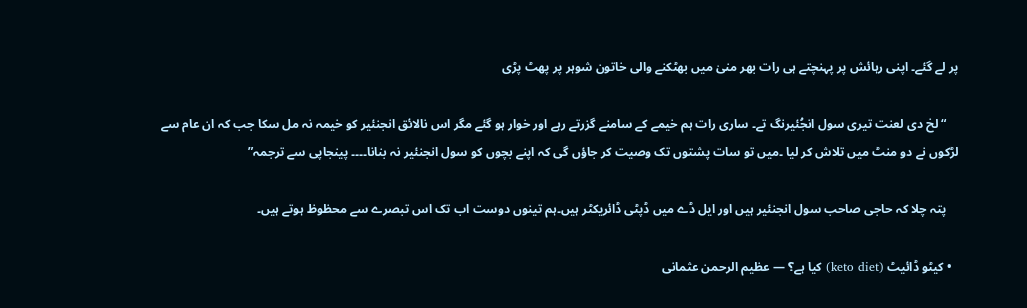پر لے گئے۔ اپنی رہائش پر پہنچتے ہی رات بھر منیٰ میں بھٹکنے والی خاتون شوہر پر پھٹ پڑی

    “لخ دی لعنت تیری سول انجُئیرنگ تے۔ ساری رات ہم خیمے کے سامنے گزرتے رہے اور خوار ہو گئے مگر اس نالائق انجنئیر کو خیمہ نہ مل سکا جب کہ ان عام سے لڑکوں نے دو منٹ میں تلاش کر لیا ۔میں تو سات پشتوں تک وصیت کر جاؤں گی کہ اپنے بچوں کو سول انجنئیر نہ بنانا۔۔۔۔ پینجاپی سے ترجمہ”

    پتہ چلا کہ حاجی صاحب سول انجنئیر ہیں اور ایل ڈے میں ڈپٹی ڈائریکٹر ہیں۔ہم تینوں دوست اب تک اس تبصرے سے محظوظ ہوتے ہیں۔

  • کیٹو ڈائیٹ (keto diet) کیا ہے؟ — عظیم الرحمن عثمانی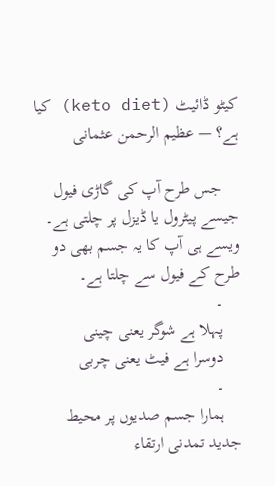کیٹو ڈائیٹ (keto diet) کیا ہے؟ — عظیم الرحمن عثمانی

    جس طرح آپ کی گاڑی فیول جیسے پیٹرول یا ڈیزل پر چلتی ہے۔ ویسے ہی آپ کا یہ جسم بھی دو طرح کے فیول سے چلتا ہے۔
    ۔
    پہلا ہے شوگر یعنی چینی
    دوسرا ہے فیٹ یعنی چربی
    ۔
    ہمارا جسم صدیوں پر محیط جدید تمدنی ارتقاء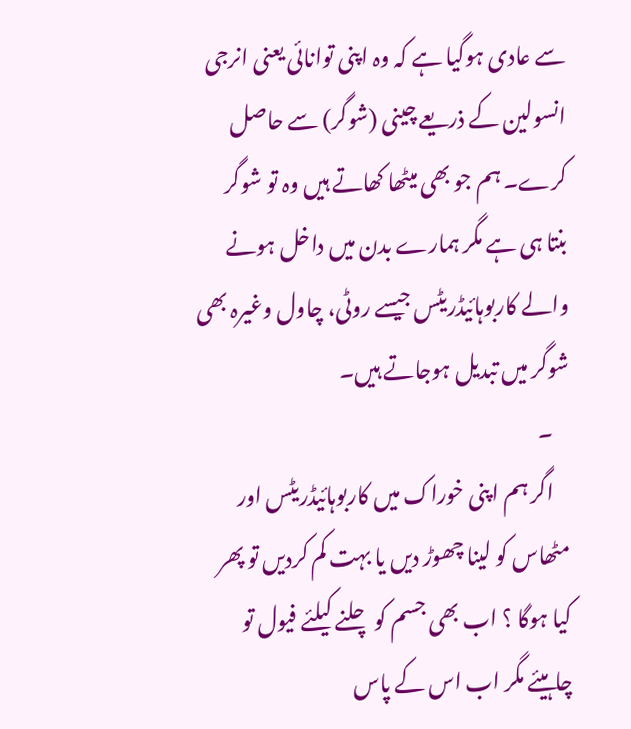سے عادی ہوگیا ہے کہ وہ اپنی توانائی یعنی انرجی انسولین کے ذریعے چینی (شوگر) سے حاصل کرے۔ ہم جو بھی میٹھا کھاتے ہیں وہ تو شوگر بنتا ہی ہے مگر ہمارے بدن میں داخل ہونے والے کاربوہائیڈریٹس جیسے روٹی، چاول وغیرہ بھی شوگر میں تبدیل ہوجاتے ہیں۔
    ۔
    اگر ہم اپنی خوراک میں کاربوہائیڈریٹس اور مٹھاس کو لینا چھوڑ دیں یا بہت کم کردیں تو پھر کیا ہوگا ؟ اب بھی جسم کو چلنے کیلئے فیول تو چاہیئے مگر اب اس کے پاس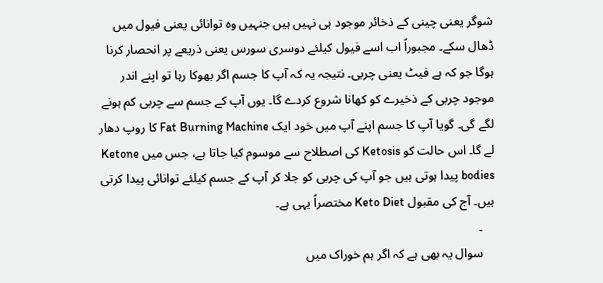شوگر یعنی چینی کے ذخائر موجود ہی نہیں ہیں جنہیں وہ توانائی یعنی فیول میں ڈھال سکے۔ مجبوراً اب اسے فیول کیلئے دوسری سورس یعنی ذریعے پر انحصار کرنا ہوگا جو کہ ہے فیٹ یعنی چربی۔ نتیجہ یہ کہ آپ کا جسم اگر بھوکا رہا تو اپنے اندر موجود چربی کے ذخیرے کو کھانا شروع کردے گا۔ یوں آپ کے جسم سے چربی کم ہونے لگے گی۔ گویا آپ کا جسم اپنے آپ میں خود ایک Fat Burning Machine کا روپ دھار لے گا۔ اس حالت کو Ketosis کی اصطلاح سے موسوم کیا جاتا ہے، جس میں Ketone bodies پیدا ہوتی ہیں جو آپ کی چربی کو جلا کر آپ کے جسم کیلئے توانائی پیدا کرتی ہیں۔ آج کی مقبول Keto Diet مختصراً یہی ہے۔
    ۔
    سوال یہ بھی ہے کہ اگر ہم خوراک میں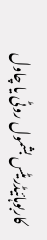کاربوہائیڈریٹس بشمول روٹی یا چاول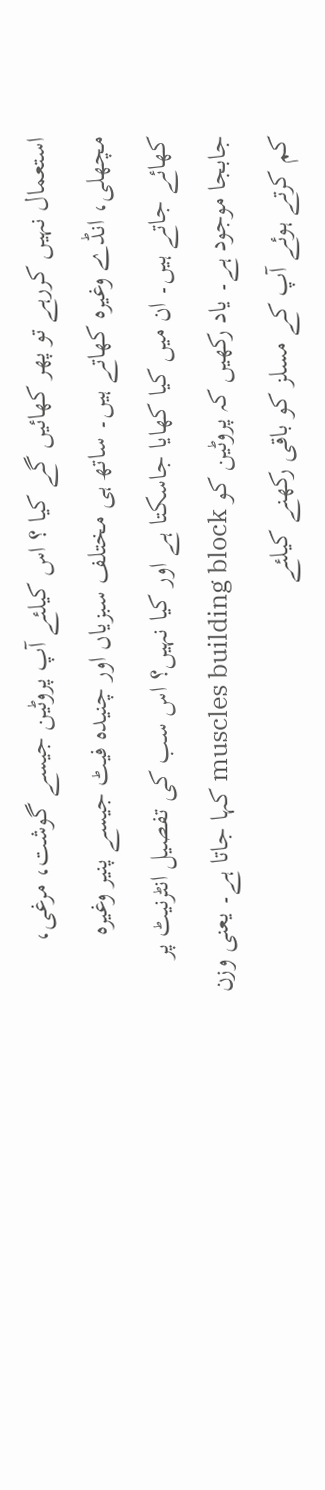استعمال نہیں کررہے تو پھر کھائیں گے کیا ؟ اس کیلئے آپ پروٹین جیسے گوشت، مرغی، مچھلی، انڈے وغیرہ کھاتے ہیں۔ ساتھ ہی مختلف سبزیاں اور چنیدہ فیٹ جیسے پنیر وغیرہ کھائے جاتے ہیں۔ ان میں کیا کھایا جاسکتا ہے اور کیا نہیں؟ اس سب کی تفصیل انٹرنیٹ پر جابجا موجود ہے۔ یاد رکھیں کہ پروٹین کو muscles building block کہا جاتا ہے۔ یعنی وزن کم کرتے ہوئے آپ کے مسلز کو باقی رکھنے کیلئے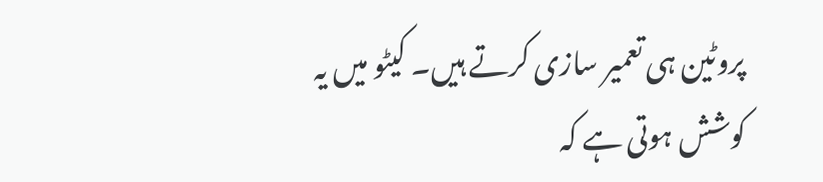پروٹین ہی تعمیر سازی کرتے ہیں۔ کیٹو میں یہ کوشش ہوتی ہے کہ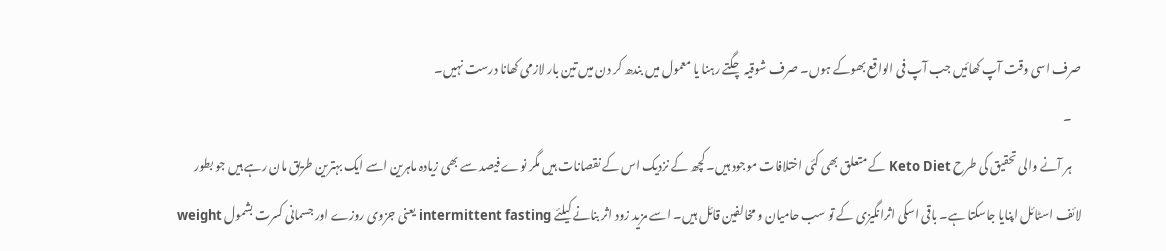صرف اسی وقت آپ کھائیں جب آپ فی الواقع بھوکے ہوں۔ صرف شوقیہ چگتے رہنا یا معمول میں بندھ کر دن میں تین بار لازمی کھانا درست نہیں۔
    ۔
    ہر آنے والی تحقیق کی طرح Keto Diet کے متعلق بھی کئی اختلافات موجود ہیں۔ کچھ کے نزدیک اس کے نقصانات ہیں مگر نوے فیصد سے بھی زیادہ ماہرین اسے ایک بہترین طریق مان رہے ہیں جو بطور لائف اسٹائل اپنایا جاسکتا ہے۔ باقی اسکی اثرانگیزی کے تو سب حامیان و مخالفین قائل ہیں۔ اسے مزید زود اثر بنانے کیلئے intermittent fasting یعنی جزوی روزے اور جسمانی کسرت بشمول weight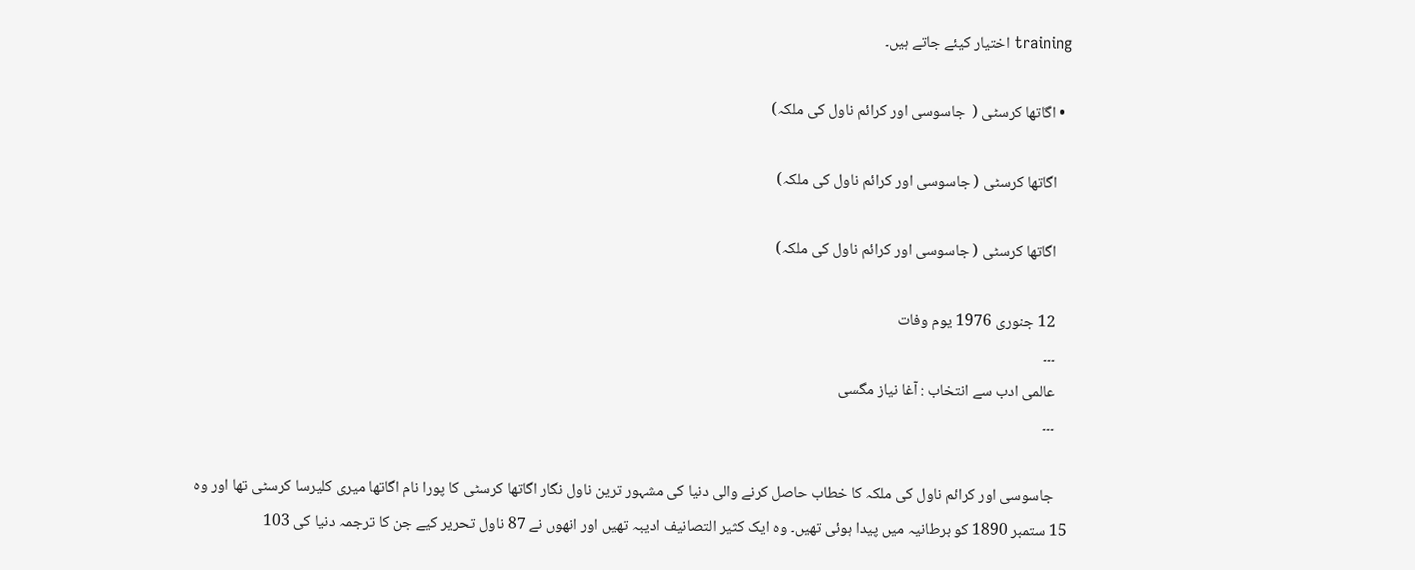training اختیار کیئے جاتے ہیں۔

  • اگاتھا کرسٹی (  جاسوسی اور کرائم ناول کی ملکہ)

    اگاتھا کرسٹی ( جاسوسی اور کرائم ناول کی ملکہ)

    اگاتھا کرسٹی ( جاسوسی اور کرائم ناول کی ملکہ)

    12 جنوری 1976 یوم وفات
    ۔۔۔
    عالمی ادب سے انتخاب : آغا نیاز مگسی
    ۔۔۔

    جاسوسی اور کرائم ناول کی ملکہ کا خطاب حاصل کرنے والی دنیا کی مشہور ترین ناول نگار اگاتھا کرسٹی کا پورا نام اگاتھا میری کلیرسا کرسٹی تھا اور وہ 15 ستمبر 1890 کو برطانیہ میں پیدا ہوئی تھیں۔ وہ ایک کثیر التصانیف ادیبہ تھیں اور انھوں نے 87 ناول تحریر کیے جن کا ترجمہ دنیا کی 103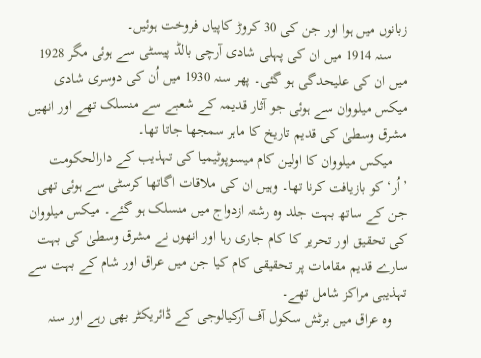زبانوں میں ہوا اور جن کی 30 کروڑ کاپیاں فروخت ہوئیں۔
    سنہ 1914 میں ان کی پہلی شادی آرچی بالڈ پیسٹی سے ہوئی مگر 1928 میں ان کی علیحدگی ہو گئی۔ پھر سنہ 1930 میں اُن کی دوسری شادی میکس میلووان سے ہوئی جو آثار قدیمہ کے شعبے سے منسلک تھے اور انھیں مشرق وسطیٰ کی قدیم تاریخ کا ماہر سمجھا جاتا تھا۔
    میکس میلووان کا اولین کام میسوپوٹیمیا کی تہذیب کے دارالحکومت ’اُر‘ کو بازیافت کرنا تھا۔ وہیں ان کی ملاقات اگاتھا کرسٹی سے ہوئی تھی جن کے ساتھ بہت جلد وہ رشتہ ازدواج میں منسلک ہو گئے۔ میکس میلووان کی تحقیق اور تحریر کا کام جاری رہا اور انھوں نے مشرق وسطیٰ کی بہت سارے قدیم مقامات پر تحقیقی کام کیا جن میں عراق اور شام کے بہت سے تہذیبی مراکز شامل تھے۔
    وہ عراق میں برٹش سکول آف آرکیالوجی کے ڈائریکٹر بھی رہے اور سنہ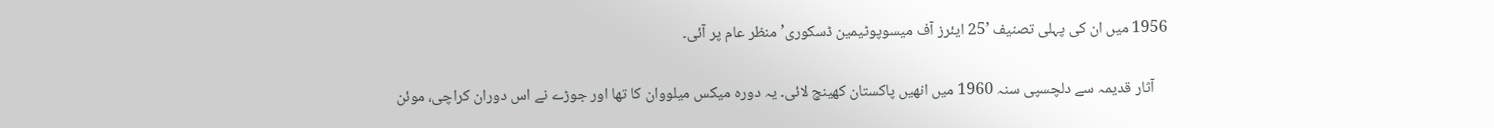1956 میں ان کی پہلی تصنیف ’25 ایئرز آف میسوپوٹیمین ڈسکوری’ منظر عام پر آئی۔

    آثار قدیمہ سے دلچسپی سنہ 1960 میں انھیں پاکستان کھینچ لائی۔ یہ دورہ میکس میلووان کا تھا اور جوڑے نے اس دوران کراچی، موئن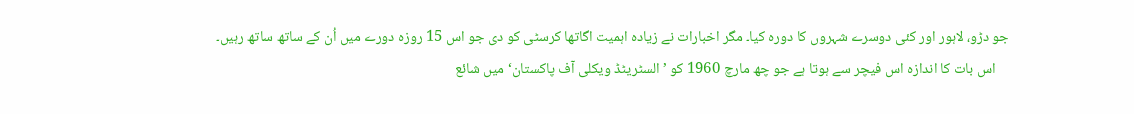جو دڑو، لاہور اور کئی دوسرے شہروں کا دورہ کیا۔ مگر اخبارات نے زیادہ اہمیت اگاتھا کرسٹی کو دی جو اس 15 روزہ دورے میں اُن کے ساتھ ساتھ رہیں۔
    اس بات کا اندازہ اس فیچر سے ہوتا ہے جو چھ مارچ 1960 کو ’السٹریٹڈ ویکلی آف پاکستان‘ میں شائع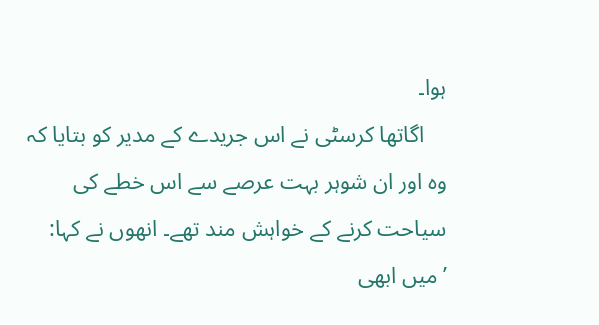ہوا۔
    اگاتھا کرسٹی نے اس جریدے کے مدیر کو بتایا کہ وہ اور ان شوہر بہت عرصے سے اس خطے کی سیاحت کرنے کے خواہش مند تھے۔ انھوں نے کہا: ’میں ابھی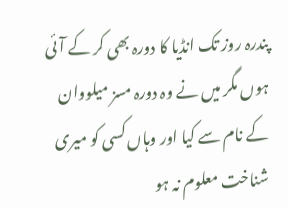پندرہ روز تک انڈیا کا دورہ بھی کر کے آئی ہوں مگر میں نے وہ دورہ مسز میلووان کے نام سے کیا اور وہاں کسی کو میری شناخت معلوم نہ ہو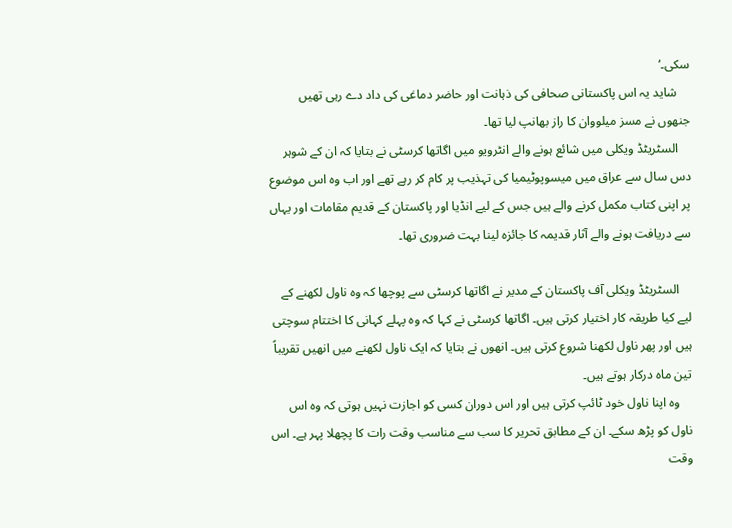سکی۔‘
    شاید یہ اس پاکستانی صحافی کی ذہانت اور حاضر دماغی کی داد دے رہی تھیں جنھوں نے مسز میلووان کا راز بھانپ لیا تھا۔
    السٹریٹڈ ویکلی میں شائع ہونے والے انٹرویو میں اگاتھا کرسٹی نے بتایا کہ ان کے شوہر دس سال سے عراق میں میسوپوٹیمیا کی تہذیب پر کام کر رہے تھے اور اب وہ اس موضوع پر اپنی کتاب مکمل کرنے والے ہیں جس کے لیے انڈیا اور پاکستان کے قدیم مقامات اور یہاں سے دریافت ہونے والے آثار قدیمہ کا جائزہ لینا بہت ضروری تھا۔

    السٹریٹڈ ویکلی آف پاکستان کے مدیر نے اگاتھا کرسٹی سے پوچھا کہ وہ ناول لکھنے کے لیے کیا طریقہ کار اختیار کرتی ہیں۔ اگاتھا کرسٹی نے کہا کہ وہ پہلے کہانی کا اختتام سوچتی ہیں اور پھر ناول لکھنا شروع کرتی ہیں۔ انھوں نے بتایا کہ ایک ناول لکھنے میں انھیں تقریباً تین ماہ درکار ہوتے ہیں۔
    وہ اپنا ناول خود ٹائپ کرتی ہیں اور اس دوران کسی کو اجازت نہیں ہوتی کہ وہ اس ناول کو پڑھ سکے۔ ان کے مطابق تحریر کا سب سے مناسب وقت رات کا پچھلا پہر ہے۔ اس وقت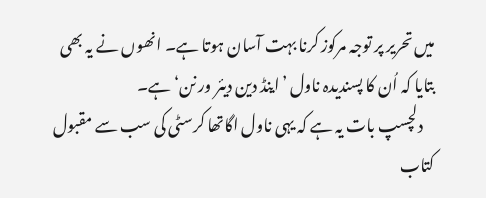میں تحریر پر توجہ مرکوز کرنا بہت آسان ہوتا ہے۔ انھوں نے یہ بھی بتایا کہ اُن کا پسندیدہ ناول ’اینڈ دین دیئر ور نن‘ ہے۔
    دلچسپ بات یہ ہے کہ یہی ناول اگاتھا کرسٹی کی سب سے مقبول کتاب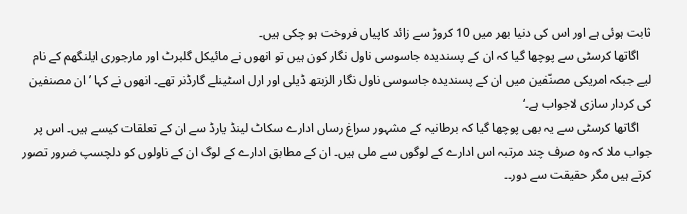ثابت ہوئی ہے اور اس کی دنیا بھر میں 10 کروڑ سے زائد کاپیاں فروخت ہو چکی ہیں۔
    اگاتھا کرسٹی سے پوچھا گیا کہ ان کے پسندیدہ جاسوسی ناول نگار کون ہیں تو انھوں نے مائیکل گلبرٹ اور مارجوری ایلنگھم کے نام لیے جبکہ امریکی مصنّفین میں ان کے پسندیدہ جاسوسی ناول نگار الزبتھ ڈیلی اور ارل اسٹینلے گارڈنر تھے۔ انھوں نے کہا ’ان مصنفین کی کردار سازی لاجواب ہے۔‘
    اگاتھا کرسٹی سے یہ بھی پوچھا گیا کہ برطانیہ کے مشہور سراغ رساں ادارے سکاٹ لینڈ یارڈ سے ان کے تعلقات کیسے ہیں۔ اس پر جواب ملا کہ وہ صرف چند مرتبہ اس ادارے کے لوگوں سے ملی ہیں۔ ان کے مطابق ادارے کے لوگ ان کے ناولوں کو دلچسپ ضرور تصور کرتے ہیں مگر حقیقت سے دور۔۔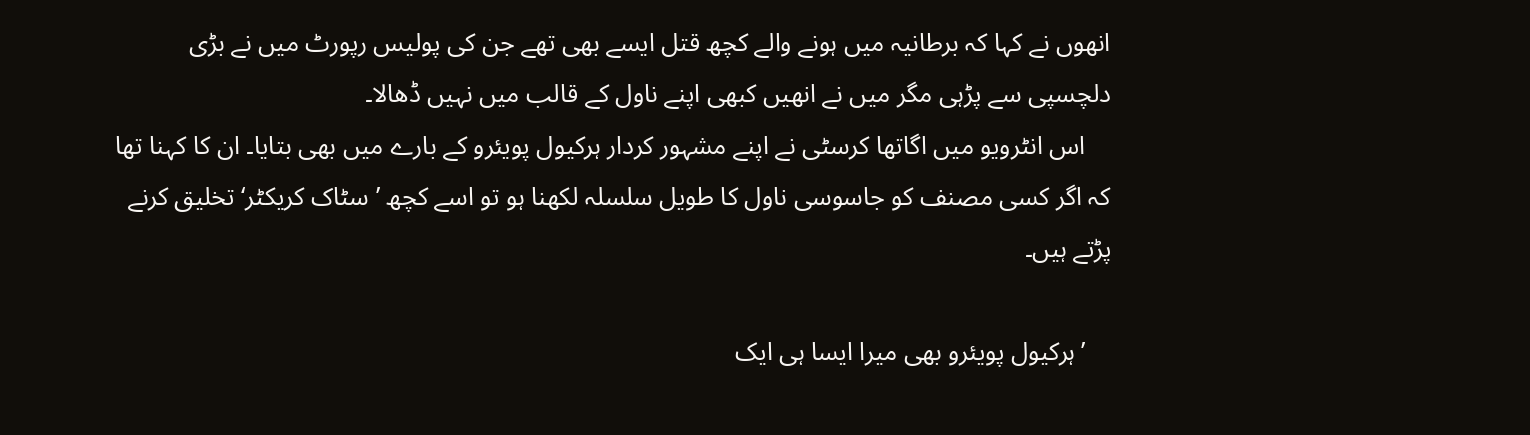انھوں نے کہا کہ برطانیہ میں ہونے والے کچھ قتل ایسے بھی تھے جن کی پولیس رپورٹ میں نے بڑی دلچسپی سے پڑہی مگر میں نے انھیں کبھی اپنے ناول کے قالب میں نہیں ڈھالا۔
    اس انٹرویو میں اگاتھا کرسٹی نے اپنے مشہور کردار ہرکیول پویئرو کے بارے میں بھی بتایا۔ ان کا کہنا تھا کہ اگر کسی مصنف کو جاسوسی ناول کا طویل سلسلہ لکھنا ہو تو اسے کچھ ’سٹاک کریکٹر‘ تخلیق کرنے پڑتے ہیں۔

    ’ہرکیول پویئرو بھی میرا ایسا ہی ایک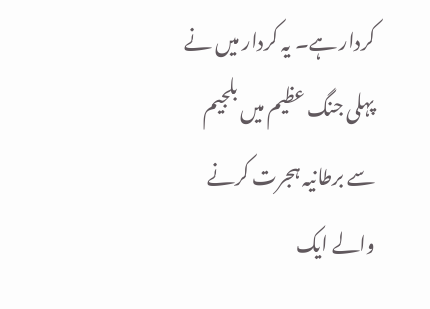کردار ہے۔ یہ کردار میں نے پہلی جنگ عظیم میں بلجیم سے برطانیہ ہجرت کرنے والے ایک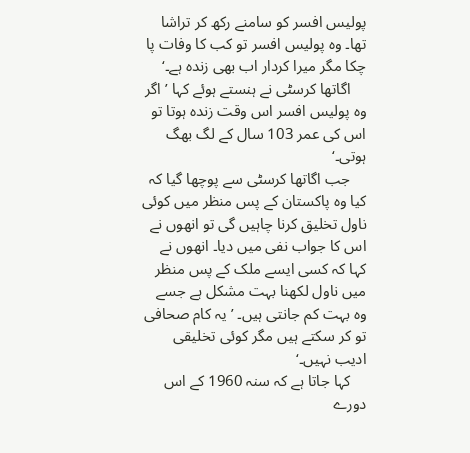پولیس افسر کو سامنے رکھ کر تراشا تھا۔ وہ پولیس افسر تو کب کا وفات پا چکا مگر میرا کردار اب بھی زندہ ہے۔‘
    اگاتھا کرسٹی نے ہنستے ہوئے کہا ’اگر وہ پولیس افسر اس وقت زندہ ہوتا تو اس کی عمر 103 سال کے لگ بھگ ہوتی۔‘
    جب اگاتھا کرسٹی سے پوچھا گیا کہ کیا وہ پاکستان کے پس منظر میں کوئی ناول تخلیق کرنا چاہیں گی تو انھوں نے اس کا جواب نفی میں دیا۔ انھوں نے کہا کہ کسی ایسے ملک کے پس منظر میں ناول لکھنا بہت مشکل ہے جسے وہ بہت کم جانتی ہیں۔ ’یہ کام صحافی تو کر سکتے ہیں مگر کوئی تخلیقی ادیب نہیں۔‘
    کہا جاتا ہے کہ سنہ 1960 کے اس دورے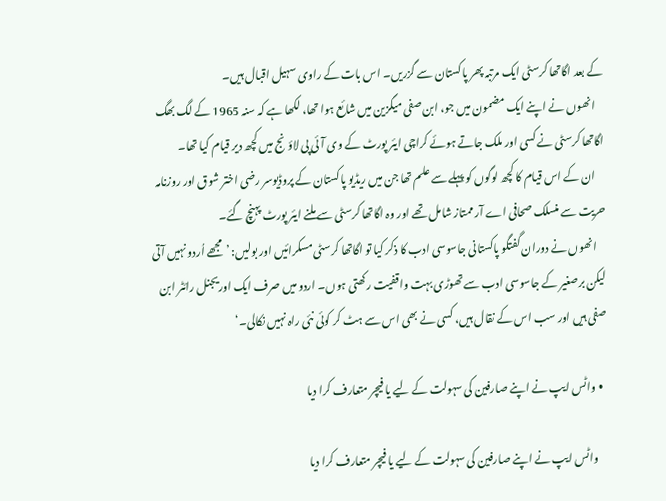کے بعد اگاتھا کرسٹی ایک مرتبہ پھر پاکستان سے گزریں۔ اس بات کے راوی سہیل اقبال ہیں۔
    انھوں نے اپنے ایک مضمون میں جو، ابن صفی میگزین میں شائع ہوا تھا، لکھا ہے کہ سنہ 1965 کے لگ بھگ اگاتھا کرسٹی نے کسی اور ملک جاتے ہوئے کراچی ایئر پورٹ کے وی آئی پی لاؤنج میں کچھ دیر قیام کیا تھا۔
    ان کے اس قیام کا کچھ لوگوں کو پہلے سے علم تھا جن میں ریڈیو پاکستان کے پروڈیوسر رضی اختر شوق اور روزنامہ حریت سے منسلک صحافی اے آر ممتاز شامل تھے اور وہ اگاتھا کرسٹی سے ملنے ایئر پورٹ پہنچ گئے۔
    انھوں نے دوران گفتگو پاکستانی جاسوسی ادب کا ذکر کیا تو اگاتھا کرسٹی مسکرائیں اور بولیں: ’مجھے اُردو نہیں آتی لیکن برصغیر کے جاسوسی ادب سے تھوڑی بہت واقفیت رکھتی ہوں۔ اردو میں صرف ایک اوریجنل رائٹر ابن صفی ہیں اور سب اس کے نقال ہیں، کسی نے بھی اس سے ہٹ کر کوئی نئی راہ نہیں نکالی۔‘

  • واٹس ایپ نے اپنے صارفین کی سہولت کے لیے یا فیچر متعارف کرا دیا

    واٹس ایپ نے اپنے صارفین کی سہولت کے لیے یا فیچر متعارف کرا دیا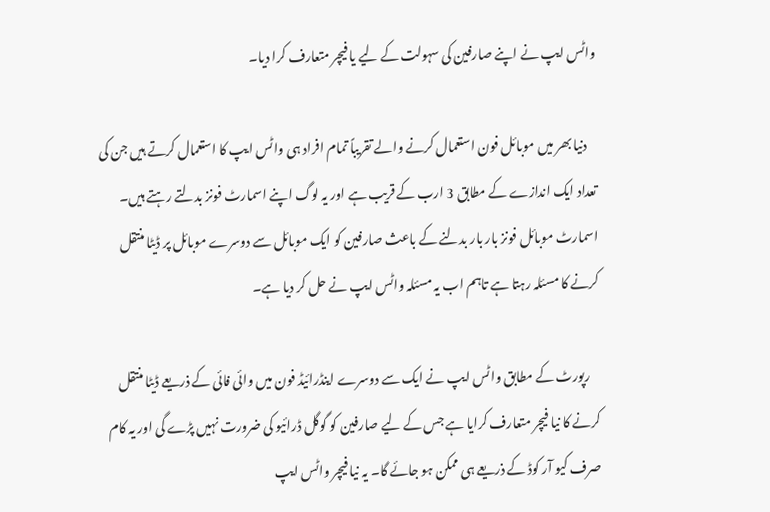واٹس ایپ نے اپنے صارفین کی سہولت کے لیے یا فیچر متعارف کرا دیا۔

    دنیا بھر میں موبائل فون استعمال کرنے والے تقریباً تمام افراد ہی واٹس ایپ کا استعمال کرتے ہیں جن کی تعداد ایک اندازے کے مطابق 3 ارب کے قریب ہے اور یہ لوگ اپنے اسمارٹ فونز بدلتے رہتے ہیں۔ اسمارٹ موبائل فونز بار بار بدلنے کے باعث صارفین کو ایک موبائل سے دوسرے موبائل پر ڈیٹا منتقل کرنے کا مسئلہ رہتا ہے تاہم اب یہ مسئلہ واٹس ایپ نے حل کر دیا ہے۔

    رپورٹ کے مطابق واٹس ایپ نے ایک سے دوسرے اینڈرائیڈ فون میں وائی فائی کے ذریعے ڈیٹا منتقل کرنے کا نیا فیچر متعارف کرایا ہے جس کے لیے صارفین کو گوگل ڈرائیو کی ضرورت نہیں پڑے گی اور یہ کام صرف کیو آر کوڈ کے ذریعے ہی ممکن ہو جائے گا۔ یہ نیا فیچر واٹس ایپ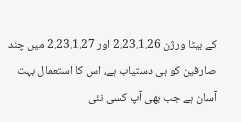کے بیٹا ورژن 2.23.1.26 اور 2.23.1.27 میں چند صارفین کو ہی دستیاب ہے، اس کا استعمال بہت آسان ہے جب بھی آپ کسی نئی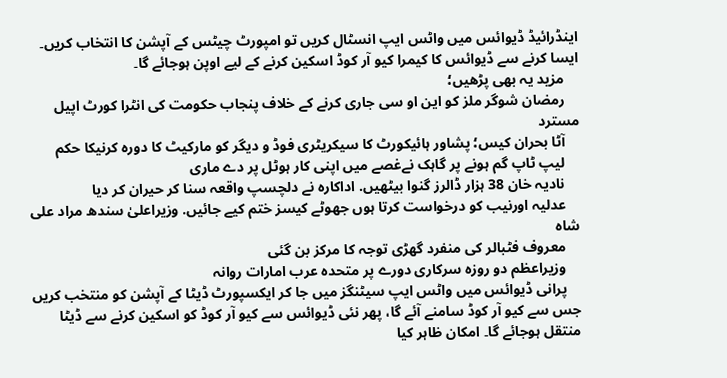اینڈرائیڈ ڈیوائس میں واٹس ایپ انسٹال کریں تو امپورٹ چیٹس کے آپشن کا انتخاب کریں۔ ایسا کرنے سے ڈیوائس کا کیمرا کیو آر کوڈ اسکین کرنے کے لیے اوپن ہوجائے گا۔
    مزید یہ بھی پڑھیں؛
    رمضان شوگر ملز کو این او سی جاری کرنے کے خلاف پنجاب حکومت کی انٹرا کورٹ اپیل مسترد
    آٹا بحران کیس؛ پشاور ہائیکورٹ کا سیکریٹری فوڈ و دیگر کو مارکیٹ کا دورہ کرنیکا حکم
    لیپ ٹاپ گم ہونے پر گاہک نےغصے میں اپنی کار ہوٹل پر دے ماری
    نادیہ خان 38 ہزار ڈالرز گنوا بیٹھیں. اداکارہ نے دلچسپ واقعہ سنا کر حیران کر دیا
    عدلیہ اورنیب کو درخواست کرتا ہوں جھوٹے کیسز ختم کیے جائیں. وزیراعلیٰ سندھ مراد علی شاہ
    معروف فٹبالر کی منفرد گھڑی توجہ کا مرکز بن گئی
    وزیراعظم دو روزہ سرکاری دورے پر متحدہ عرب امارات روانہ
    پرانی ڈیوائس میں واٹس ایپ سیٹنگز میں جا کر ایکسپورٹ ڈیٹا کے آپشن کو منتخب کریں جس سے کیو آر کوڈ سامنے آئے گا، پھر نئی ڈیوائس سے کیو آر کوڈ کو اسکین کرنے سے ڈیٹا منتقل ہوجائے گا۔ امکان ظاہر کیا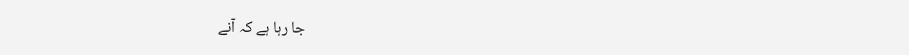جا رہا ہے کہ آنے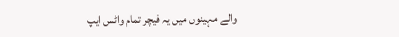والے مہینوں میں یہ فیچر تمام واٹس ایپ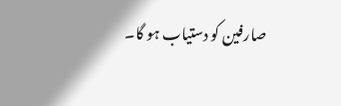صارفین کو دستیاب ہو گا۔